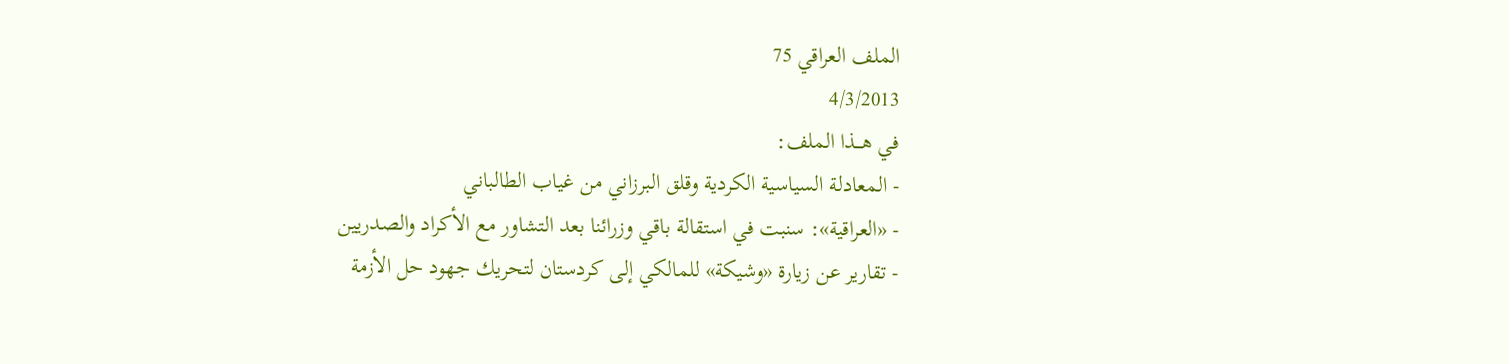الملف العراقي 75
4/3/2013
في هـــذا الملف:
- المعادلة السياسية الكردية وقلق البرزاني من غياب الطالباني
- «العراقية»: سنبت في استقالة باقي وزرائنا بعد التشاور مع الأكراد والصدريين
- تقارير عن زيارة «وشيكة» للمالكي إلى كردستان لتحريك جهود حل الأزمة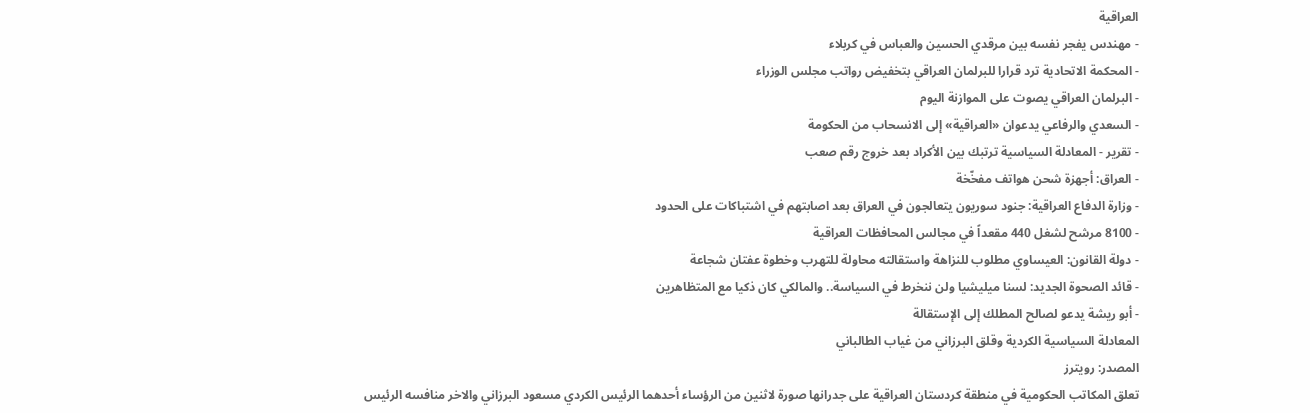العراقية
- مهندس يفجر نفسه بين مرقدي الحسين والعباس في كربلاء
- المحكمة الاتحادية ترد قرارا للبرلمان العراقي بتخفيض رواتب مجلس الوزراء
- البرلمان العراقي يصوت على الموازنة اليوم
- السعدي والرفاعي يدعوان «العراقية» إلى الانسحاب من الحكومة
- تقرير - المعادلة السياسية ترتبك بين الأكراد بعد خروج رقم صعب
- العراق: أجهزة شحن هواتف مفخّخة
- وزارة الدفاع العراقية: جنود سوريون يتعالجون في العراق بعد اصابتهم في اشتباكات على الحدود
- 8100 مرشح لشغل 440 مقعداً في مجالس المحافظات العراقية
- دولة القانون: العيساوي مطلوب للنزاهة واستقالته محاولة للتهرب وخطوة عفتان شجاعة
- قائد الصحوة الجديد: لسنا ميليشيا ولن ننخرط في السياسة.. والمالكي كان ذكيا مع المتظاهرين
- أبو ريشة يدعو لصالح المطلك إلى الإستقالة
المعادلة السياسية الكردية وقلق البرزاني من غياب الطالباني
المصدر: رويترز
تعلق المكاتب الحكومية في منطقة كردستان العراقية على جدرانها صورة لاثنين من الرؤساء أحدهما الرئيس الكردي مسعود البرزاني والاخر منافسه الرئيس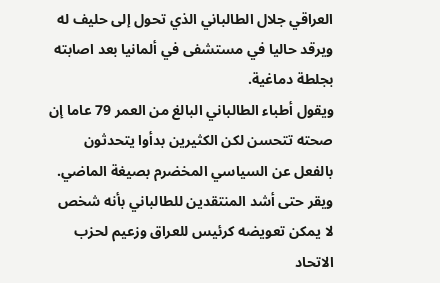العراقي جلال الطالباني الذي تحول إلى حليف له ويرقد حاليا في مستشفى في ألمانيا بعد اصابته بجلطة دماغية.
ويقول أطباء الطالباني البالغ من العمر 79 عاما إن صحته تتحسن لكن الكثيرين بدأوا يتحدثون بالفعل عن السياسي المخضرم بصيغة الماضي.
ويقر حتى أشد المنتقدين للطالباني بأنه شخص لا يمكن تعويضه كرئيس للعراق وزعيم لحزب الاتحاد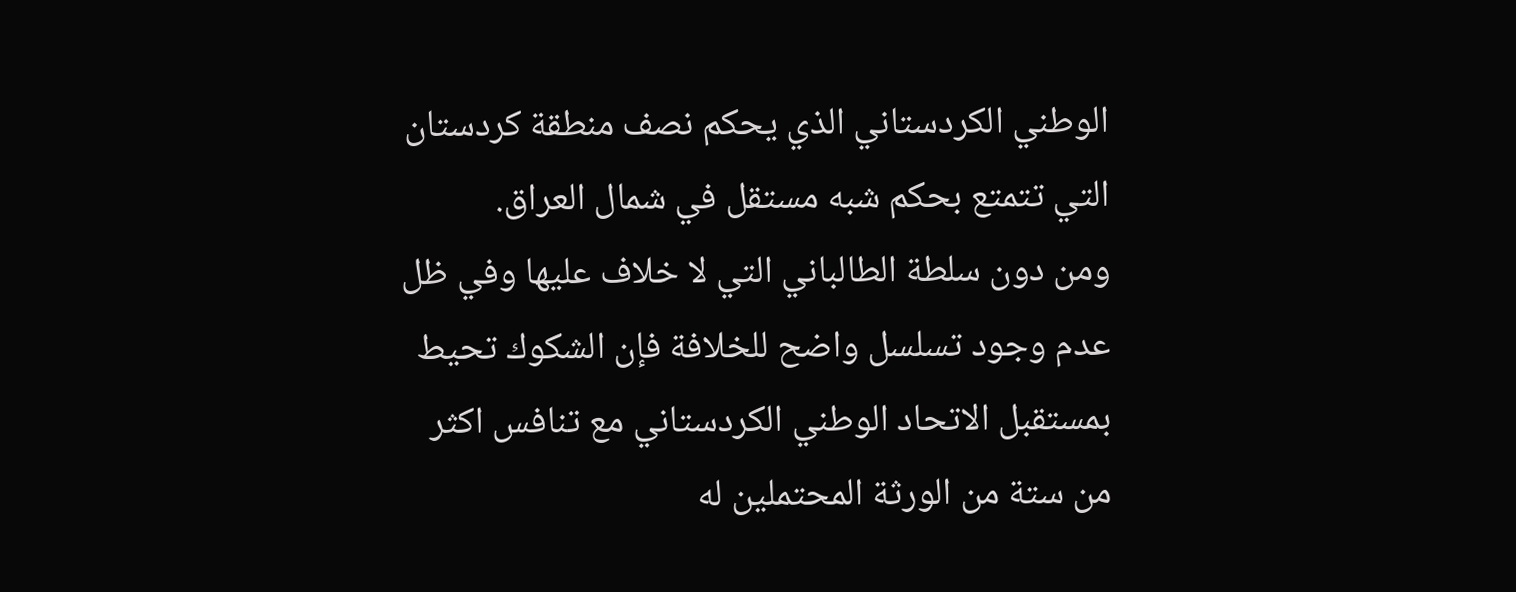الوطني الكردستاني الذي يحكم نصف منطقة كردستان التي تتمتع بحكم شبه مستقل في شمال العراق.
ومن دون سلطة الطالباني التي لا خلاف عليها وفي ظل عدم وجود تسلسل واضح للخلافة فإن الشكوك تحيط بمستقبل الاتحاد الوطني الكردستاني مع تنافس اكثر من ستة من الورثة المحتملين له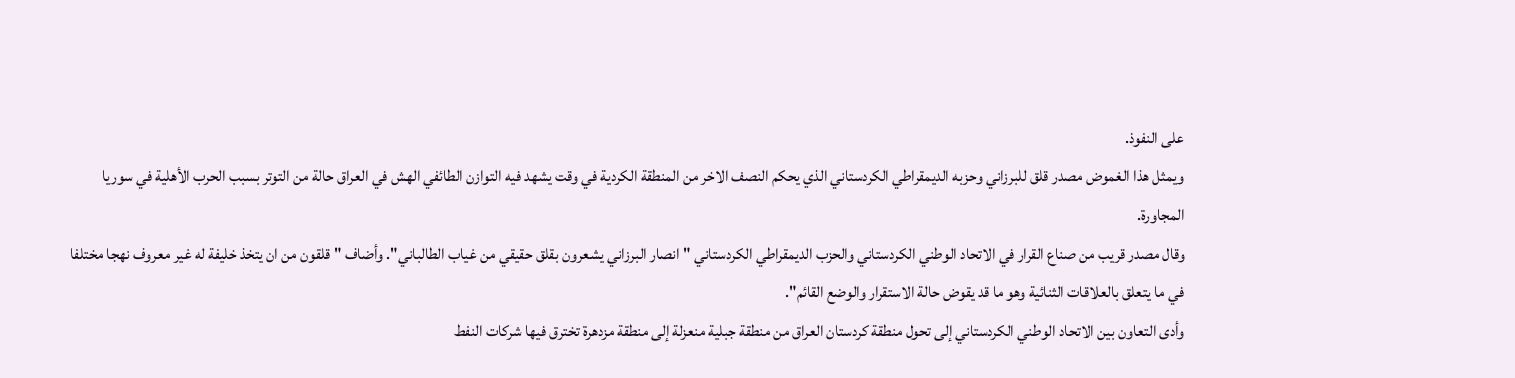على النفوذ.
ويمثل هذا الغموض مصدر قلق للبرزاني وحزبه الديمقراطي الكردستاني الذي يحكم النصف الاخر من المنطقة الكردية في وقت يشهد فيه التوازن الطائفي الهش في العراق حالة من التوتر بسبب الحرب الأهلية في سوريا المجاورة.
وقال مصدر قريب من صناع القرار في الاتحاد الوطني الكردستاني والحزب الديمقراطي الكردستاني "انصار البرزاني يشعرون بقلق حقيقي من غياب الطالباني". وأضاف "قلقون من ان يتخذ خليفة له غير معروف نهجا مختلفا في ما يتعلق بالعلاقات الثنائية وهو ما قد يقوض حالة الاستقرار والوضع القائم".
وأدى التعاون بين الاتحاد الوطني الكردستاني إلى تحول منطقة كردستان العراق من منطقة جبلية منعزلة إلى منطقة مزدهرة تخترق فيها شركات النفط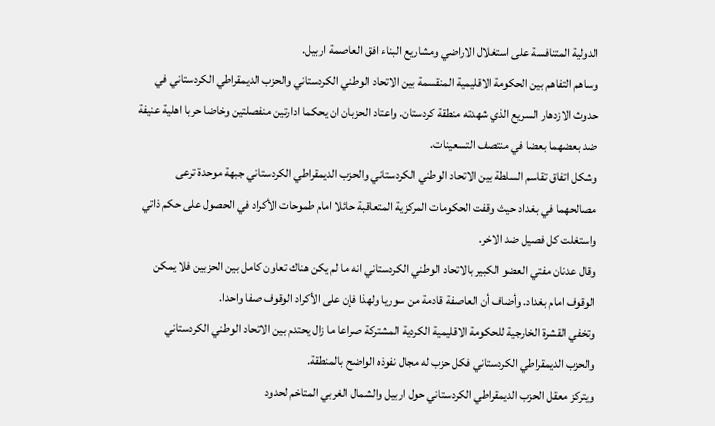الدولية المتنافسة على استغلال الاراضي ومشاريع البناء افق العاصمة اربيل.
وساهم التفاهم بين الحكومة الاقليمية المنقسمة بين الاتحاد الوطني الكردستاني والحزب الديمقراطي الكردستاني في حدوث الازدهار السريع الذي شهدته منطقة كردستان. واعتاد الحزبان ان يحكما ادارتين منفصلتين وخاضا حربا اهلية عنيفة ضد بعضهما بعضا في منتصف التسعينات.
وشكل اتفاق تقاسم السلطة بين الاتحاد الوطني الكردستاني والحزب الديمقراطي الكردستاني جبهة موحدة ترعى مصالحهما في بغداد حيث وقفت الحكومات المركزية المتعاقبة حائلا امام طموحات الأكراد في الحصول على حكم ذاتي واستغلت كل فصيل ضد الاخر.
وقال عدنان مفتي العضو الكبير بالاتحاد الوطني الكردستاني انه ما لم يكن هناك تعاون كامل بين الحزبين فلا يمكن الوقوف امام بغداد. وأضاف أن العاصفة قادمة من سوريا ولهذا فإن على الأكراد الوقوف صفا واحدا.
وتخفي القشرة الخارجية للحكومة الاقليمية الكردية المشتركة صراعا ما زال يحتدم بين الاتحاد الوطني الكردستاني والحزب الديمقراطي الكردستاني فكل حزب له مجال نفوذه الواضح بالمنطقة.
ويتركز معقل الحزب الديمقراطي الكردستاني حول اربيل والشمال الغربي المتاخم لحدود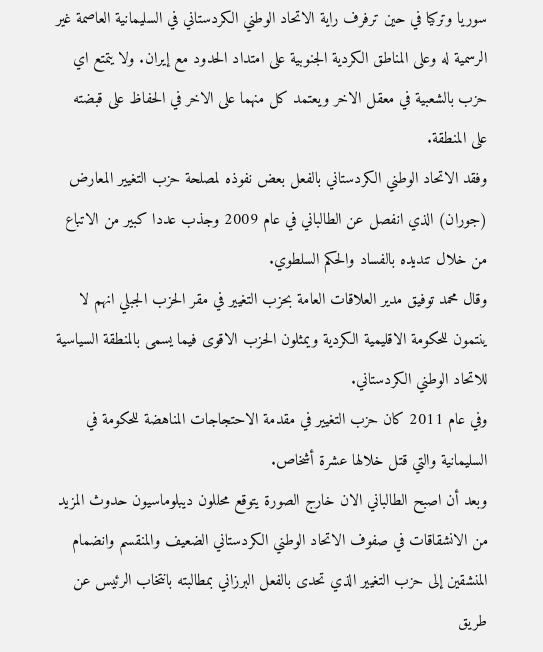سوريا وتركيا في حين ترفرف راية الاتحاد الوطني الكردستاني في السليمانية العاصمة غير الرسمية له وعلى المناطق الكردية الجنوبية على امتداد الحدود مع إيران. ولا يتمتع اي حزب بالشعبية في معقل الاخر ويعتمد كل منهما على الاخر في الحفاظ على قبضته على المنطقة.
وفقد الاتحاد الوطني الكردستاني بالفعل بعض نفوذه لمصلحة حزب التغيير المعارض (جوران) الذي انفصل عن الطالباني في عام 2009 وجذب عددا كبير من الاتباع من خلال تنديده بالفساد والحكم السلطوي.
وقال محمد توفيق مدير العلاقات العامة بحزب التغيير في مقر الحزب الجبلي انهم لا ينتمون للحكومة الاقليمية الكردية ويمثلون الحزب الاقوى فيما يسمى بالمنطقة السياسية للاتحاد الوطني الكردستاني.
وفي عام 2011 كان حزب التغيير في مقدمة الاحتجاجات المناهضة للحكومة في السليمانية والتي قتل خلالها عشرة أشخاص.
وبعد أن اصبح الطالباني الان خارج الصورة يتوقع محللون ديبلوماسيون حدوث المزيد من الانشقاقات في صفوف الاتحاد الوطني الكردستاني الضعيف والمنقسم وانضمام المنشقين إلى حزب التغيير الذي تحدى بالفعل البرزاني بمطالبته بانتخاب الرئيس عن طريق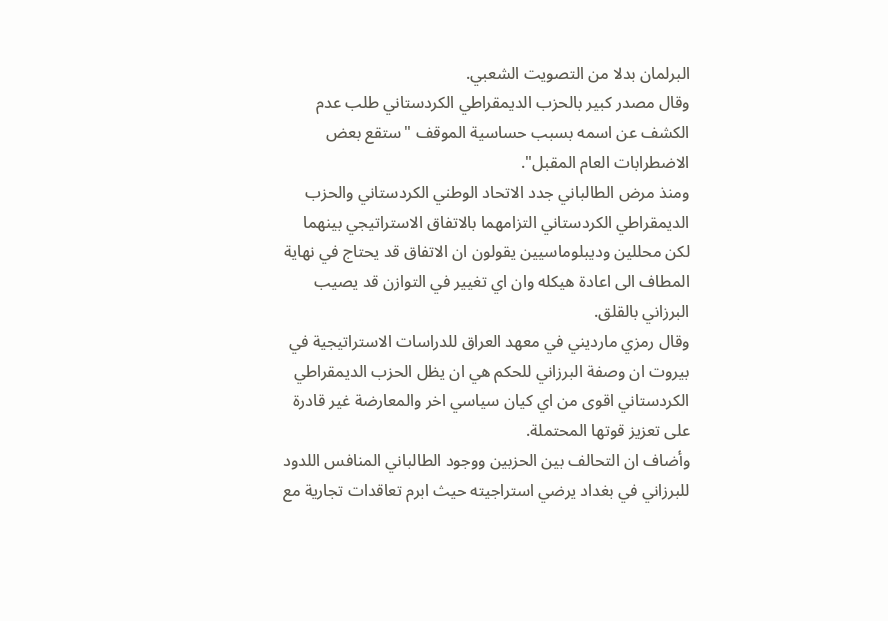البرلمان بدلا من التصويت الشعبي.
وقال مصدر كبير بالحزب الديمقراطي الكردستاني طلب عدم الكشف عن اسمه بسبب حساسية الموقف "ستقع بعض الاضطرابات العام المقبل".
ومنذ مرض الطالباني جدد الاتحاد الوطني الكردستاني والحزب الديمقراطي الكردستاني التزامهما بالاتفاق الاستراتيجي بينهما لكن محللين وديبلوماسيين يقولون ان الاتفاق قد يحتاج في نهاية المطاف الى اعادة هيكله وان اي تغيير في التوازن قد يصيب البرزاني بالقلق.
وقال رمزي مارديني في معهد العراق للدراسات الاستراتيجية في بيروت ان وصفة البرزاني للحكم هي ان يظل الحزب الديمقراطي الكردستاني اقوى من اي كيان سياسي اخر والمعارضة غير قادرة على تعزيز قوتها المحتملة.
وأضاف ان التحالف بين الحزبين ووجود الطالباني المنافس اللدود للبرزاني في بغداد يرضي استراجيته حيث ابرم تعاقدات تجارية مع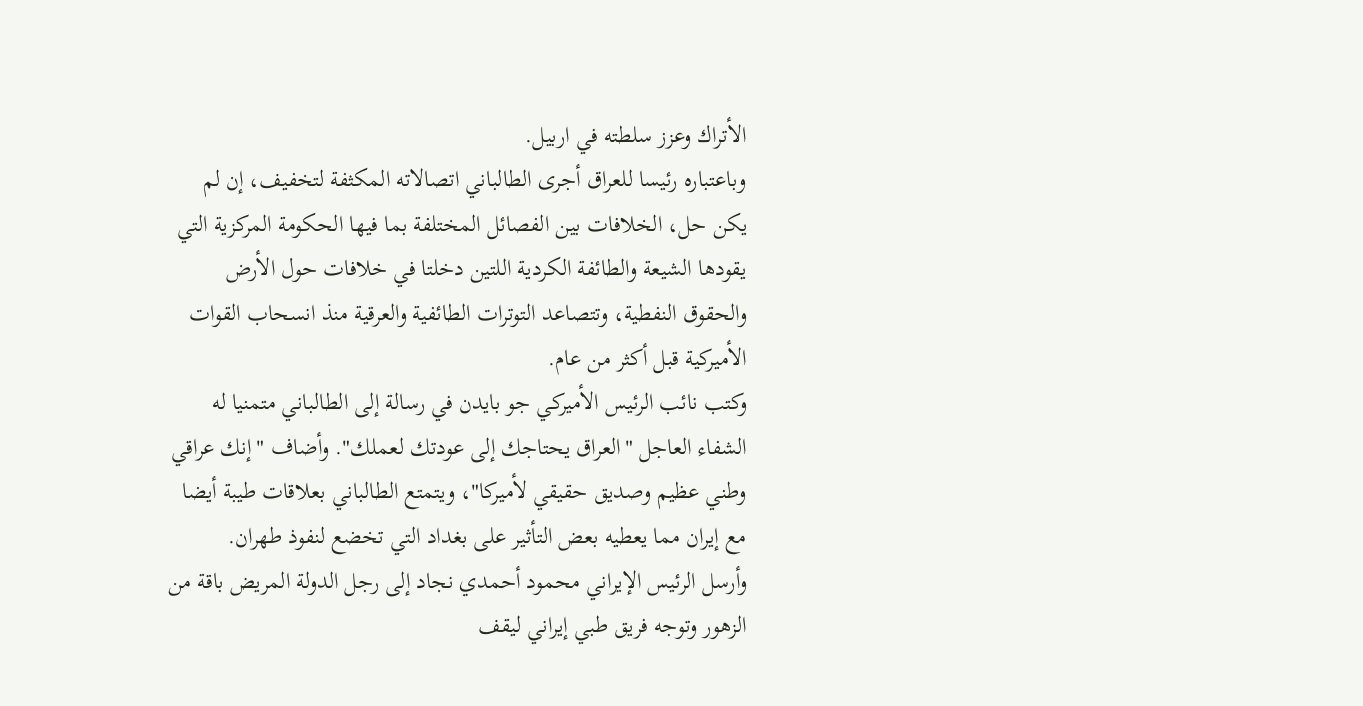الأتراك وعزز سلطته في اربيل.
وباعتباره رئيسا للعراق أجرى الطالباني اتصالاته المكثفة لتخفيف، إن لم يكن حل، الخلافات بين الفصائل المختلفة بما فيها الحكومة المركزية التي يقودها الشيعة والطائفة الكردية اللتين دخلتا في خلافات حول الأرض والحقوق النفطية، وتتصاعد التوترات الطائفية والعرقية منذ انسحاب القوات الأميركية قبل أكثر من عام.
وكتب نائب الرئيس الأميركي جو بايدن في رسالة إلى الطالباني متمنيا له الشفاء العاجل "العراق يحتاجك إلى عودتك لعملك". وأضاف "إنك عراقي وطني عظيم وصديق حقيقي لأميركا"، ويتمتع الطالباني بعلاقات طيبة أيضا مع إيران مما يعطيه بعض التأثير على بغداد التي تخضع لنفوذ طهران.
وأرسل الرئيس الإيراني محمود أحمدي نجاد إلى رجل الدولة المريض باقة من الزهور وتوجه فريق طبي إيراني ليقف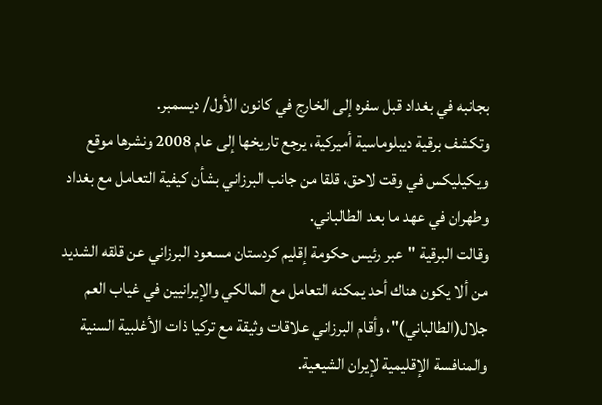بجانبه في بغداد قبل سفره إلى الخارج في كانون الأول/ ديسمبر.
وتكشف برقية ديبلوماسية أميركية، يرجع تاريخها إلى عام 2008 ونشرها موقع ويكيليكس في وقت لاحق، قلقا من جانب البرزاني بشأن كيفية التعامل مع بغداد وطهران في عهد ما بعد الطالباني.
وقالت البرقية "عبر رئيس حكومة إقليم كردستان مسعود البرزاني عن قلقه الشديد من ألا يكون هناك أحد يمكنه التعامل مع المالكي والإيرانيين في غياب العم جلال(الطالباني)"، وأقام البرزاني علاقات وثيقة مع تركيا ذات الأغلبية السنية والمنافسة الإقليمية لإيران الشيعية.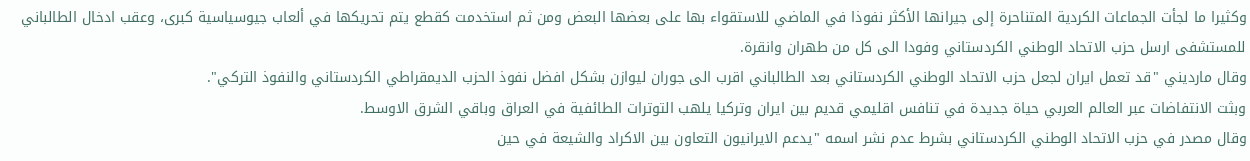وكثيرا ما لجأت الجماعات الكردية المتناحرة إلى جيرانها الأكثر نفوذا في الماضي للاستقواء بها على بعضها البعض ومن ثم استخدمت كقطع يتم تحريكها في ألعاب جيوسياسية كبرى، وعقب ادخال الطالباني للمستشفى ارسل حزب الاتحاد الوطني الكردستاني وفودا الى كل من طهران وانقرة.
وقال مارديني "قد تعمل ايران لجعل حزب الاتحاد الوطني الكردستاني بعد الطالباني اقرب الى جوران ليوازن بشكل افضل نفوذ الحزب الديمقراطي الكردستاني والنفوذ التركي".
وبثت الانتفاضات عبر العالم العربي حياة جديدة في تنافس اقليمي قديم بين ايران وتركيا يلهب التوترات الطائفية في العراق وباقي الشرق الاوسط.
وقال مصدر في حزب الاتحاد الوطني الكردستاني بشرط عدم نشر اسمه "يدعم الايرانيون التعاون بين الاكراد والشيعة في حين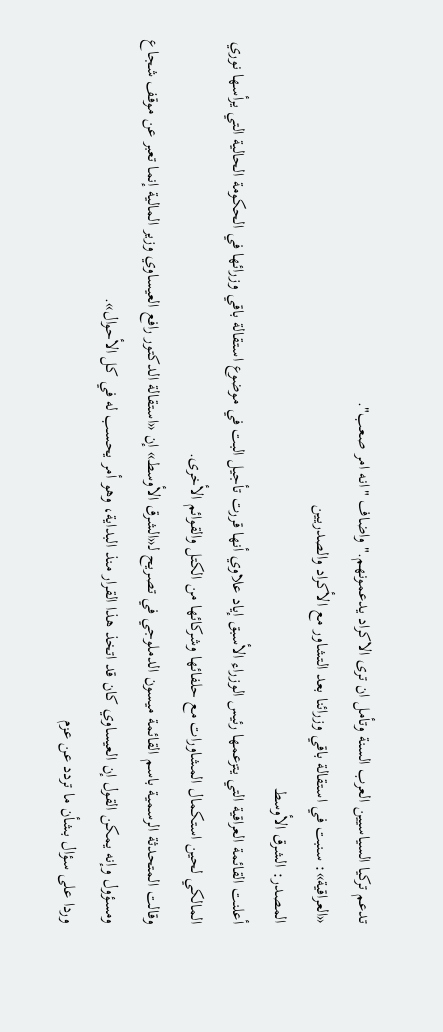تدعم تركيا السياسيين العرب السنة وتأمل ان ترى الاكراد يدعمونهم." واضاف "انه امر صعب".
«العراقية»: سنبت في استقالة باقي وزرائنا بعد التشاور مع الأكراد والصدريين
المصدر: الشرق الأوسط
أعلنت القائمة العراقية التي يتزعمها رئيس الوزراء الأسبق إياد علاوي أنها قررت تأجيل البت في موضوع استقالة باقي وزرائها في الحكومة الحالية التي يرأسها نوري المالكي لحين استكمال المشاورات مع حلفائها وشركائها من الكتل والقوائم الأخرى.
وقالت المتحدثة الرسمية باسم القائمة ميسون الدملوجي في تصريح لـ«الشرق الأوسط» إن «استقالة الدكتور رافع العيساوي وزير المالية إنما تعبر عن موقف شجاع ومسؤول وإنه يمكن القول إن العيساوي كان قد اتخذ هذا القرار منذ البداية، وهو أمر يحسب له في كل الأحوال».
وردا على سؤال بشأن ما تردد عن عزم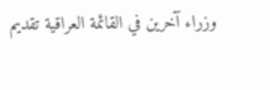وزراء آخرين في القائمة العراقية تقديم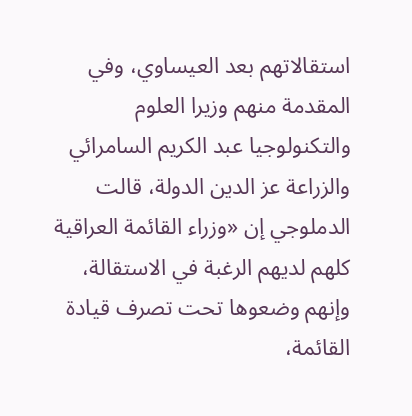استقالاتهم بعد العيساوي، وفي المقدمة منهم وزيرا العلوم والتكنولوجيا عبد الكريم السامرائي والزراعة عز الدين الدولة، قالت الدملوجي إن «وزراء القائمة العراقية كلهم لديهم الرغبة في الاستقالة، وإنهم وضعوها تحت تصرف قيادة القائمة،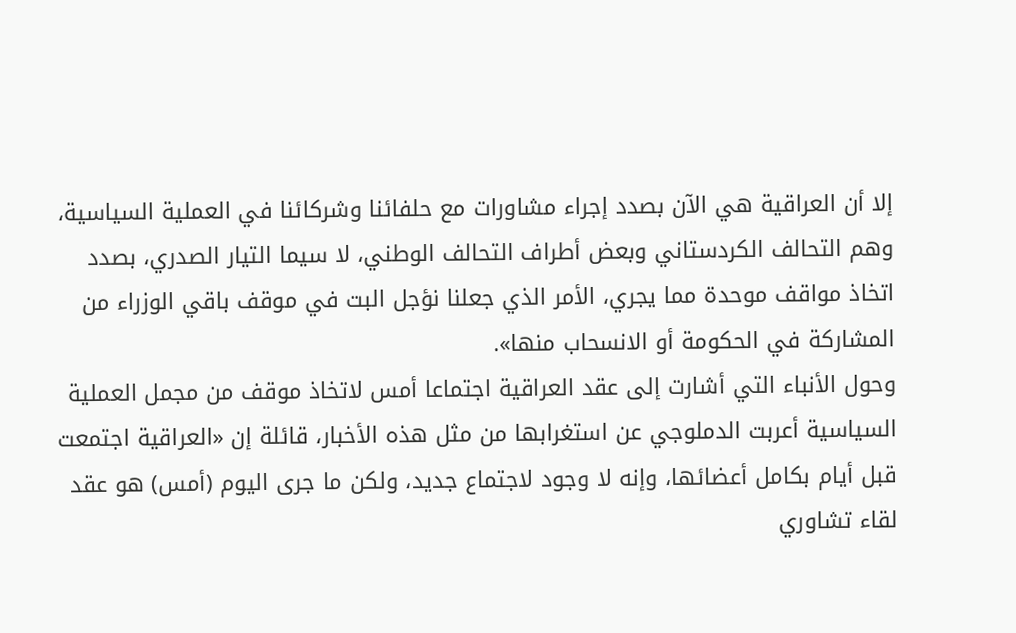إلا أن العراقية هي الآن بصدد إجراء مشاورات مع حلفائنا وشركائنا في العملية السياسية، وهم التحالف الكردستاني وبعض أطراف التحالف الوطني، لا سيما التيار الصدري، بصدد اتخاذ مواقف موحدة مما يجري، الأمر الذي جعلنا نؤجل البت في موقف باقي الوزراء من المشاركة في الحكومة أو الانسحاب منها».
وحول الأنباء التي أشارت إلى عقد العراقية اجتماعا أمس لاتخاذ موقف من مجمل العملية السياسية أعربت الدملوجي عن استغرابها من مثل هذه الأخبار، قائلة إن «العراقية اجتمعت قبل أيام بكامل أعضائها، وإنه لا وجود لاجتماع جديد، ولكن ما جرى اليوم (أمس) هو عقد لقاء تشاوري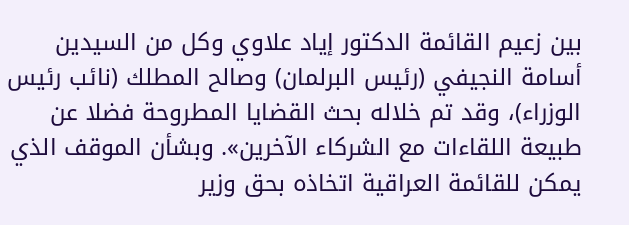بين زعيم القائمة الدكتور إياد علاوي وكل من السيدين أسامة النجيفي (رئيس البرلمان) وصالح المطلك (نائب رئيس الوزراء)، وقد تم خلاله بحث القضايا المطروحة فضلا عن طبيعة اللقاءات مع الشركاء الآخرين». وبشأن الموقف الذي يمكن للقائمة العراقية اتخاذه بحق وزير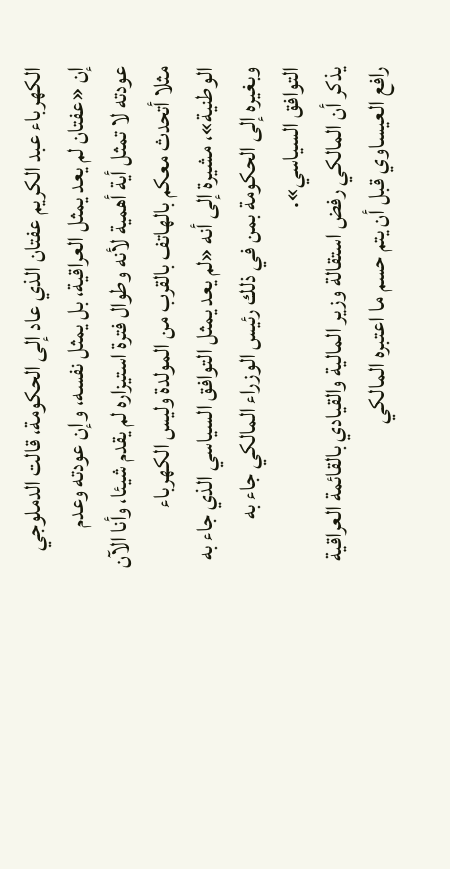الكهرباء عبد الكريم عفتان الذي عاد إلى الحكومة، قالت الدملوجي إن «عفتان لم يعد يمثل العراقية، بل يمثل نفسه، وإن عودته وعدم عودته لا تمثل أية أهمية لأنه وطوال فترة استيزاره لم يقدم شيئا، وأنا الآن مثلا أتحدث معكم بالهاتف بالقرب من المولدة وليس الكهرباء الوطنية»، مشيرة إلى أنه «لم يعد يمثل التوافق السياسي الذي جاء به وبغيره إلى الحكومة بمن في ذلك رئيس الوزراء المالكي جاء به التوافق السياسي».
يذكر أن المالكي رفض استقالة وزير المالية والقيادي بالقائمة العراقية رافع العيساوي قبل أن يتم حسم ما اعتبره المالكي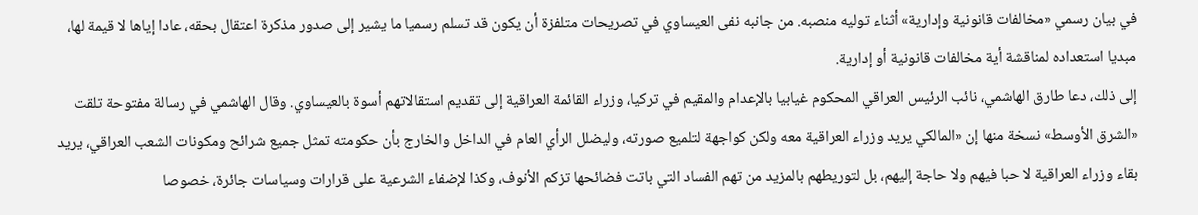في بيان رسمي «مخالفات قانونية وإدارية» أثناء توليه منصبه. من جانبه نفى العيساوي في تصريحات متلفزة أن يكون قد تسلم رسميا ما يشير إلى صدور مذكرة اعتقال بحقه، عادا إياها لا قيمة لها، مبديا استعداده لمناقشة أية مخالفات قانونية أو إدارية.
إلى ذلك، دعا طارق الهاشمي، نائب الرئيس العراقي المحكوم غيابيا بالإعدام والمقيم في تركيا، وزراء القائمة العراقية إلى تقديم استقالاتهم أسوة بالعيساوي. وقال الهاشمي في رسالة مفتوحة تلقت «الشرق الأوسط» نسخة منها إن «المالكي يريد وزراء العراقية معه ولكن كواجهة لتلميع صورته، وليضلل الرأي العام في الداخل والخارج بأن حكومته تمثل جميع شرائح ومكونات الشعب العراقي، يريد بقاء وزراء العراقية لا حبا فيهم ولا حاجة إليهم، بل لتوريطهم بالمزيد من تهم الفساد التي باتت فضائحها تزكم الأنوف، وكذا لإضفاء الشرعية على قرارات وسياسات جائرة، خصوصا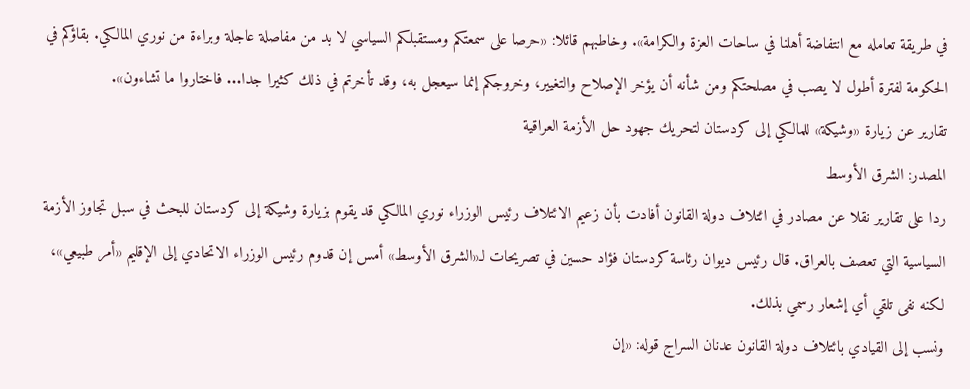في طريقة تعامله مع انتفاضة أهلنا في ساحات العزة والكرامة». وخاطبهم قائلا: «حرصا على سمعتكم ومستقبلكم السياسي لا بد من مفاصلة عاجلة وبراءة من نوري المالكي. بقاؤكم في الحكومة لفترة أطول لا يصب في مصلحتكم ومن شأنه أن يؤخر الإصلاح والتغيير، وخروجكم إنما سيعجل به، وقد تأخرتم في ذلك كثيرا جدا... فاختاروا ما تشاءون».
تقارير عن زيارة «وشيكة» للمالكي إلى كردستان لتحريك جهود حل الأزمة العراقية
المصدر: الشرق الأوسط
ردا على تقارير نقلا عن مصادر في ائتلاف دولة القانون أفادت بأن زعيم الائتلاف رئيس الوزراء نوري المالكي قد يقوم بزيارة وشيكة إلى كردستان للبحث في سبل تجاوز الأزمة السياسية التي تعصف بالعراق. قال رئيس ديوان رئاسة كردستان فؤاد حسين في تصريحات لـ«الشرق الأوسط» أمس إن قدوم رئيس الوزراء الاتحادي إلى الإقليم «أمر طبيعي»، لكنه نفى تلقي أي إشعار رسمي بذلك.
ونسب إلى القيادي بائتلاف دولة القانون عدنان السراج قوله: «إن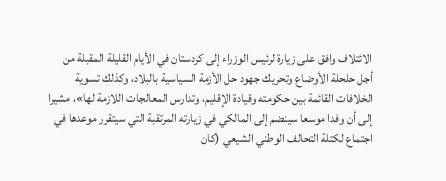الائتلاف وافق على زيارة لرئيس الوزراء إلى كردستان في الأيام القليلة المقبلة من أجل حلحلة الأوضاع وتحريك جهود حل الأزمة السياسية بالبلاد، وكذلك تسوية الخلافات القائمة بين حكومته وقيادة الإقليم، وتدارس المعالجات اللازمة لها»، مشيرا إلى أن وفدا موسعا سينضم إلى المالكي في زيارته المرتقبة التي سيتقرر موعدها في اجتماع لكتلة التحالف الوطني الشيعي (كان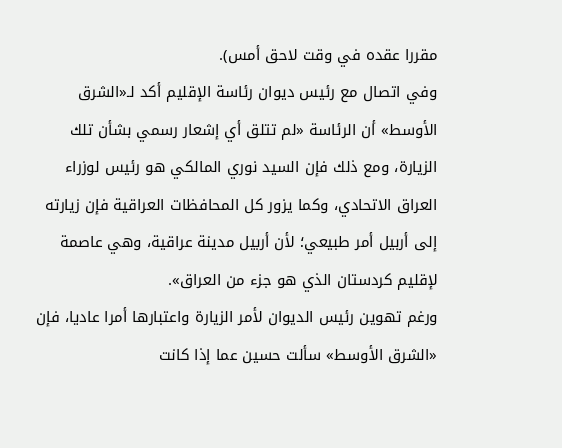مقررا عقده في وقت لاحق أمس).
وفي اتصال مع رئيس ديوان رئاسة الإقليم أكد لـ«الشرق الأوسط» أن الرئاسة «لم تتلق أي إشعار رسمي بشأن تلك الزيارة، ومع ذلك فإن السيد نوري المالكي هو رئيس لوزراء العراق الاتحادي، وكما يزور كل المحافظات العراقية فإن زيارته إلى أربيل أمر طبيعي؛ لأن أربيل مدينة عراقية، وهي عاصمة لإقليم كردستان الذي هو جزء من العراق».
ورغم تهوين رئيس الديوان لأمر الزيارة واعتبارها أمرا عاديا، فإن «الشرق الأوسط» سألت حسين عما إذا كانت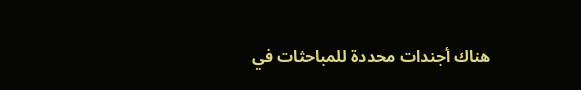هناك أجندات محددة للمباحثات في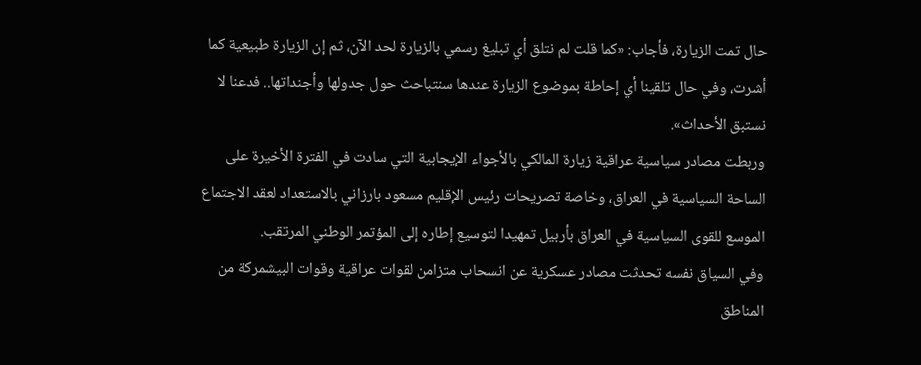حال تمت الزيارة، فأجاب: «كما قلت لم نتلق أي تبليغ رسمي بالزيارة لحد الآن، ثم إن الزيارة طبيعية كما أشرت، وفي حال تلقينا أي إحاطة بموضوع الزيارة عندها سنتباحث حول جدولها وأجنداتها.. فدعنا لا نستبق الأحداث».
وربطت مصادر سياسية عراقية زيارة المالكي بالأجواء الإيجابية التي سادت في الفترة الأخيرة على الساحة السياسية في العراق، وخاصة تصريحات رئيس الإقليم مسعود بارزاني بالاستعداد لعقد الاجتماع الموسع للقوى السياسية في العراق بأربيل تمهيدا لتوسيع إطاره إلى المؤتمر الوطني المرتقب.
وفي السياق نفسه تحدثت مصادر عسكرية عن انسحاب متزامن لقوات عراقية وقوات البيشمركة من المناطق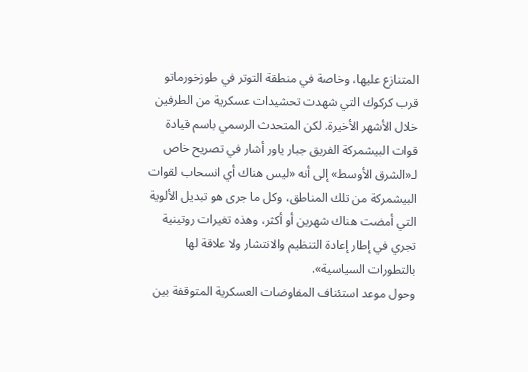المتنازع عليها، وخاصة في منطقة التوتر في طوزخورماتو قرب كركوك التي شهدت تحشيدات عسكرية من الطرفين خلال الأشهر الأخيرة. لكن المتحدث الرسمي باسم قيادة قوات البيشمركة الفريق جبار ياور أشار في تصريح خاص لـ«الشرق الأوسط» إلى أنه «ليس هناك أي انسحاب لقوات البيشمركة من تلك المناطق، وكل ما جرى هو تبديل الألوية التي أمضت هناك شهرين أو أكثر، وهذه تغيرات روتينية تجري في إطار إعادة التنظيم والانتشار ولا علاقة لها بالتطورات السياسية».
وحول موعد استئناف المفاوضات العسكرية المتوقفة بين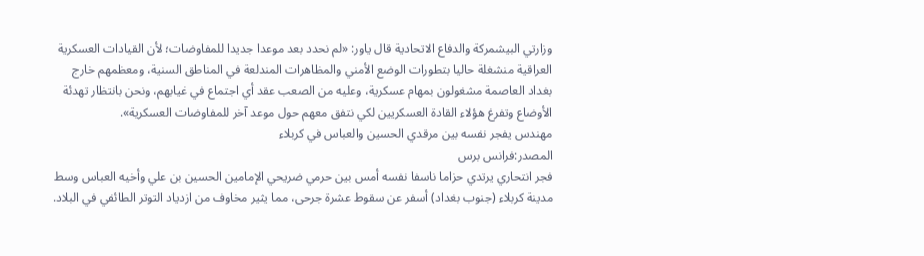وزارتي البيشمركة والدفاع الاتحادية قال ياور: «لم نحدد بعد موعدا جديدا للمفاوضات؛ لأن القيادات العسكرية العراقية منشغلة حاليا بتطورات الوضع الأمني والمظاهرات المندلعة في المناطق السنية، ومعظمهم خارج بغداد العاصمة مشغولون بمهام عسكرية، وعليه من الصعب عقد أي اجتماع في غيابهم، ونحن بانتظار تهدئة الأوضاع وتفرغ هؤلاء القادة العسكريين لكي نتفق معهم حول موعد آخر للمفاوضات العسكرية».
مهندس يفجر نفسه بين مرقدي الحسين والعباس في كربلاء
المصدر:فرانس برس
فجر انتحاري يرتدي حزاما ناسفا نفسه أمس بين حرمي ضريحي الإمامين الحسين بن علي وأخيه العباس وسط مدينة كربلاء (جنوب بغداد) أسفر عن سقوط عشرة جرحى، مما يثير مخاوف من ازدياد التوتر الطائفي في البلاد.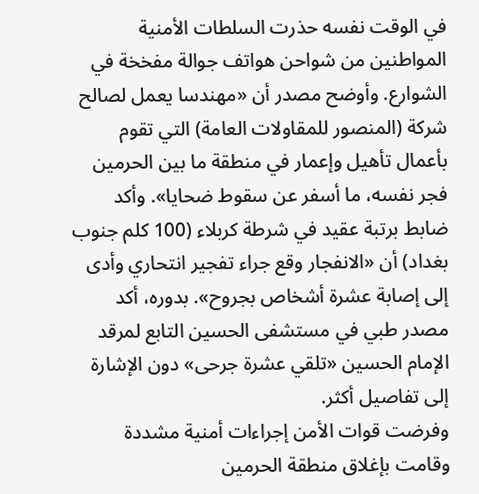في الوقت نفسه حذرت السلطات الأمنية المواطنين من شواحن هواتف جوالة مفخخة في الشوارع. وأوضح مصدر أن «مهندسا يعمل لصالح شركة (المنصور للمقاولات العامة) التي تقوم بأعمال تأهيل وإعمار في منطقة ما بين الحرمين فجر نفسه، ما أسفر عن سقوط ضحايا». وأكد ضابط برتبة عقيد في شرطة كربلاء (100 كلم جنوب بغداد) أن «الانفجار وقع جراء تفجير انتحاري وأدى إلى إصابة عشرة أشخاص بجروح». بدوره، أكد مصدر طبي في مستشفى الحسين التابع لمرقد الإمام الحسين «تلقي عشرة جرحى» دون الإشارة إلى تفاصيل أكثر.
وفرضت قوات الأمن إجراءات أمنية مشددة وقامت بإغلاق منطقة الحرمين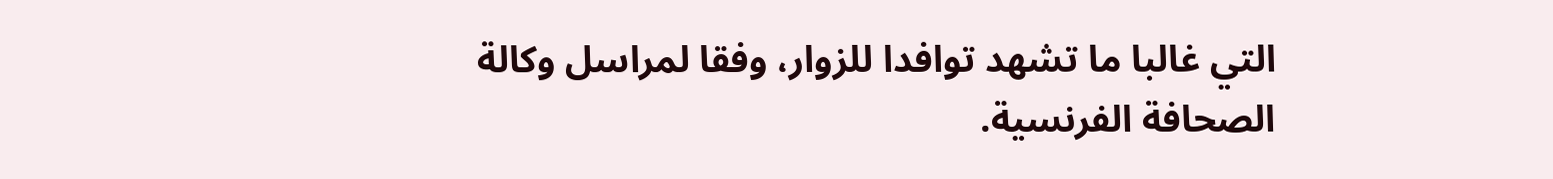التي غالبا ما تشهد توافدا للزوار، وفقا لمراسل وكالة الصحافة الفرنسية.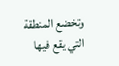وتخضع المنطقة التي يقع فيها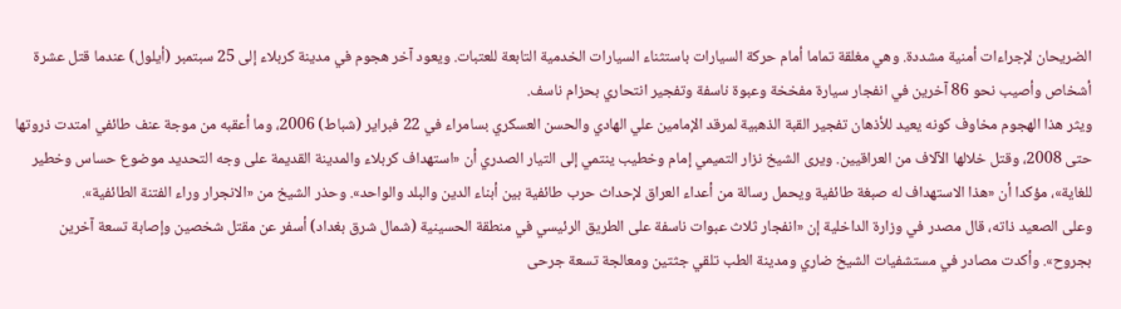الضريحان لإجراءات أمنية مشددة. وهي مغلقة تماما أمام حركة السيارات باستثناء السيارات الخدمية التابعة للعتبات. ويعود آخر هجوم في مدينة كربلاء إلى 25 سبتمبر (أيلول) عندما قتل عشرة أشخاص وأصيب نحو 86 آخرين في انفجار سيارة مفخخة وعبوة ناسفة وتفجير انتحاري بحزام ناسف.
ويثر هذا الهجوم مخاوف كونه يعيد للأذهان تفجير القبة الذهبية لمرقد الإمامين علي الهادي والحسن العسكري بسامراء في 22 فبراير (شباط) 2006، وما أعقبه من موجة عنف طائفي امتدت ذروتها حتى 2008، وقتل خلالها الآلاف من العراقيين. ويرى الشيخ نزار التميمي إمام وخطيب ينتمي إلى التيار الصدري أن «استهداف كربلاء والمدينة القديمة على وجه التحديد موضوع حساس وخطير للغاية»، مؤكدا أن «هذا الاستهداف له صبغة طائفية ويحمل رسالة من أعداء العراق لإحداث حرب طائفية بين أبناء الدين والبلد والواحد». وحذر الشيخ من «الانجرار وراء الفتنة الطائفية».
وعلى الصعيد ذاته، قال مصدر في وزارة الداخلية إن «انفجار ثلاث عبوات ناسفة على الطريق الرئيسي في منطقة الحسينية (شمال شرق بغداد) أسفر عن مقتل شخصين وإصابة تسعة آخرين بجروح». وأكدت مصادر في مستشفيات الشيخ ضاري ومدينة الطب تلقي جثتين ومعالجة تسعة جرحى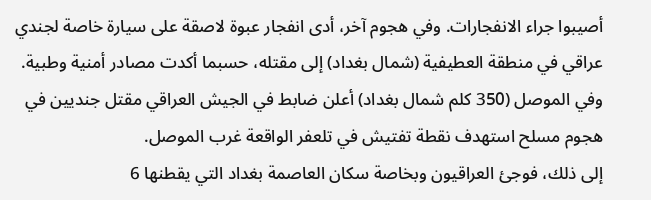أصيبوا جراء الانفجارات. وفي هجوم آخر، أدى انفجار عبوة لاصقة على سيارة خاصة لجندي عراقي في منطقة العطيفية (شمال بغداد) إلى مقتله، حسبما أكدت مصادر أمنية وطبية. وفي الموصل (350 كلم شمال بغداد) أعلن ضابط في الجيش العراقي مقتل جنديين في هجوم مسلح استهدف نقطة تفتيش في تلعفر الواقعة غرب الموصل.
إلى ذلك، فوجئ العراقيون وبخاصة سكان العاصمة بغداد التي يقطنها 6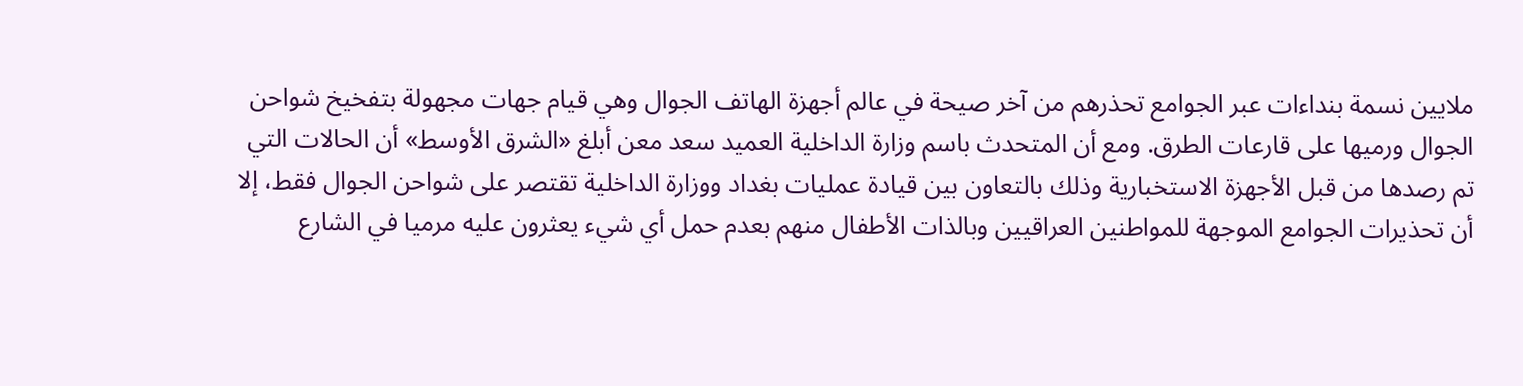ملايين نسمة بنداءات عبر الجوامع تحذرهم من آخر صيحة في عالم أجهزة الهاتف الجوال وهي قيام جهات مجهولة بتفخيخ شواحن الجوال ورميها على قارعات الطرق. ومع أن المتحدث باسم وزارة الداخلية العميد سعد معن أبلغ «الشرق الأوسط» أن الحالات التي تم رصدها من قبل الأجهزة الاستخبارية وذلك بالتعاون بين قيادة عمليات بغداد ووزارة الداخلية تقتصر على شواحن الجوال فقط، إلا أن تحذيرات الجوامع الموجهة للمواطنين العراقيين وبالذات الأطفال منهم بعدم حمل أي شيء يعثرون عليه مرميا في الشارع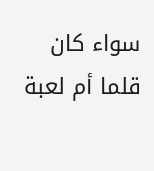سواء كان قلما أم لعبة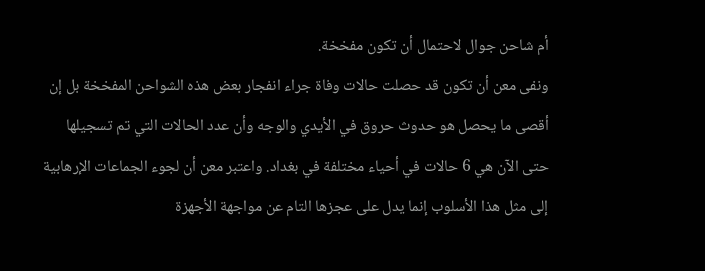أم شاحن جوال لاحتمال أن تكون مفخخة.
ونفى معن أن تكون قد حصلت حالات وفاة جراء انفجار بعض هذه الشواحن المفخخة بل إن أقصى ما يحصل هو حدوث حروق في الأيدي والوجه وأن عدد الحالات التي تم تسجيلها حتى الآن هي 6 حالات في أحياء مختلفة في بغداد. واعتبر معن أن لجوء الجماعات الإرهابية إلى مثل هذا الأسلوب إنما يدل على عجزها التام عن مواجهة الأجهزة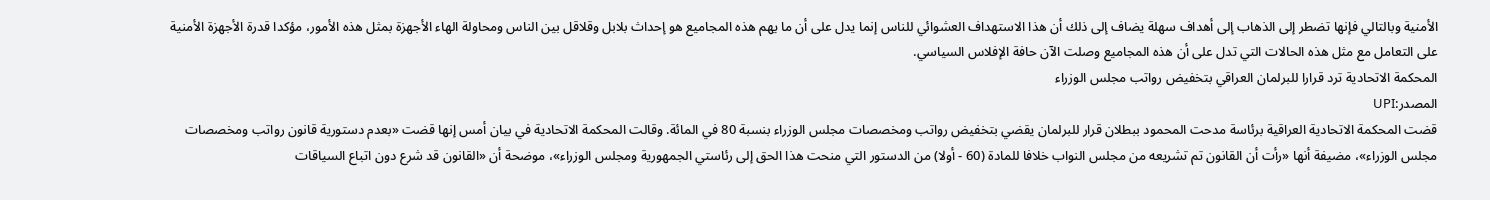الأمنية وبالتالي فإنها تضطر إلى الذهاب إلى أهداف سهلة يضاف إلى ذلك أن هذا الاستهداف العشوائي للناس إنما يدل على أن ما يهم هذه المجاميع هو إحداث بلابل وقلاقل بين الناس ومحاولة الهاء الأجهزة بمثل هذه الأمور، مؤكدا قدرة الأجهزة الأمنية على التعامل مع مثل هذه الحالات التي تدل على أن هذه المجاميع وصلت الآن حافة الإفلاس السياسي.
المحكمة الاتحادية ترد قرارا للبرلمان العراقي بتخفيض رواتب مجلس الوزراء
المصدر:UPI
قضت المحكمة الاتحادية العراقية برئاسة مدحت المحمود ببطلان قرار للبرلمان يقضي بتخفيض رواتب ومخصصات مجلس الوزراء بنسبة 80 في المائة. وقالت المحكمة الاتحادية في بيان أمس إنها قضت «بعدم دستورية قانون رواتب ومخصصات مجلس الوزراء»، مضيفة أنها «رأت أن القانون تم تشريعه من مجلس النواب خلافا للمادة (60 - أولا) من الدستور التي منحت هذا الحق إلى رئاستي الجمهورية ومجلس الوزراء»، موضحة أن «القانون قد شرع دون اتباع السياقات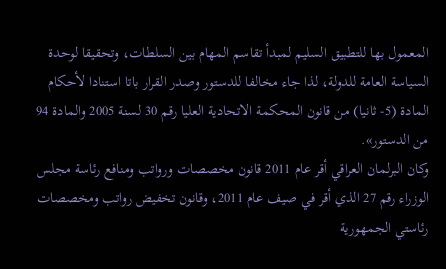المعمول بها للتطبيق السليم لمبدأ تقاسم المهام بين السلطات، وتحقيقا لوحدة السياسة العامة للدولة، لذا جاء مخالفا للدستور وصدر القرار باتا استنادا لأحكام المادة (5- ثانيا) من قانون المحكمة الاتحادية العليا رقم 30 لسنة 2005 والمادة 94 من الدستور».
وكان البرلمان العراقي أقر عام 2011 قانون مخصصات ورواتب ومنافع رئاسة مجلس الوزراء رقم 27 الذي أقر في صيف عام 2011، وقانون تخفيض رواتب ومخصصات رئاستي الجمهورية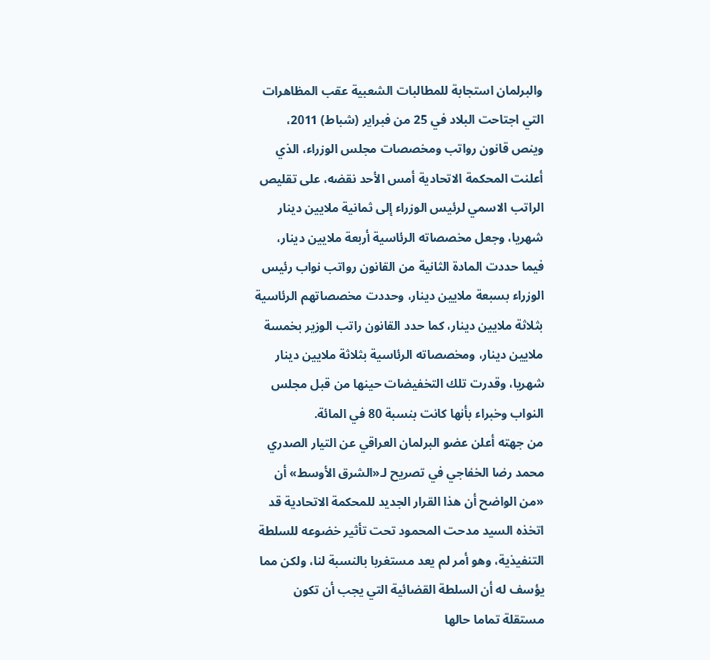والبرلمان استجابة للمطالبات الشعبية عقب المظاهرات التي اجتاحت البلاد في 25 من فبراير (شباط) 2011، وينص قانون رواتب ومخصصات مجلس الوزراء، الذي أعلنت المحكمة الاتحادية أمس الأحد نقضه، على تقليص الراتب الاسمي لرئيس الوزراء إلى ثمانية ملايين دينار شهريا، وجعل مخصصاته الرئاسية أربعة ملايين دينار، فيما حددت المادة الثانية من القانون رواتب نواب رئيس الوزراء بسبعة ملايين دينار، وحددت مخصصاتهم الرئاسية بثلاثة ملايين دينار، كما حدد القانون راتب الوزير بخمسة ملايين دينار، ومخصصاته الرئاسية بثلاثة ملايين دينار شهريا، وقدرت تلك التخفيضات حينها من قبل مجلس النواب وخبراء بأنها كانت بنسبة 80 في المائة.
من جهته أعلن عضو البرلمان العراقي عن التيار الصدري محمد رضا الخفاجي في تصريح لـ«الشرق الأوسط» أن «من الواضح أن هذا القرار الجديد للمحكمة الاتحادية قد اتخذه السيد مدحت المحمود تحت تأثير خضوعه للسلطة التنفيذية، وهو أمر لم يعد مستغربا بالنسبة لنا، ولكن مما يؤسف له أن السلطة القضائية التي يجب أن تكون مستقلة تماما حالها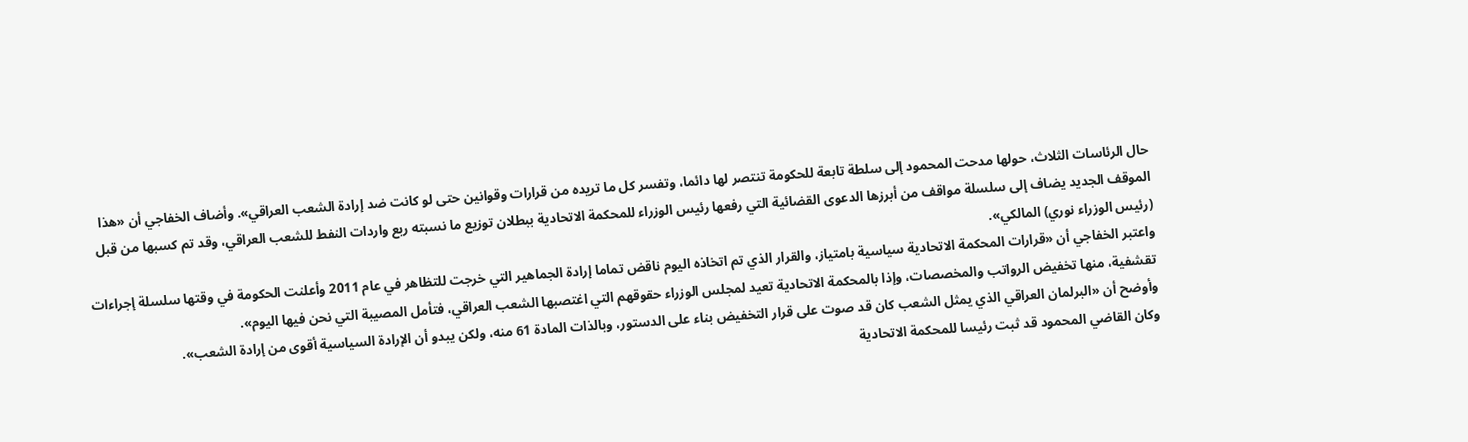حال الرئاسات الثلاث، حولها مدحت المحمود إلى سلطة تابعة للحكومة تنتصر لها دائما، وتفسر كل ما تريده من قرارات وقوانين حتى لو كانت ضد إرادة الشعب العراقي». وأضاف الخفاجي أن «هذا الموقف الجديد يضاف إلى سلسلة مواقف من أبرزها الدعوى القضائية التي رفعها رئيس الوزراء للمحكمة الاتحادية ببطلان توزيع ما نسبته ربع واردات النفط للشعب العراقي، وقد تم كسبها من قبل (رئيس الوزراء نوري) المالكي».
واعتبر الخفاجي أن «قرارات المحكمة الاتحادية سياسية بامتياز، والقرار الذي تم اتخاذه اليوم ناقض تماما إرادة الجماهير التي خرجت للتظاهر في عام 2011 وأعلنت الحكومة في وقتها سلسلة إجراءات تقشفية، منها تخفيض الرواتب والمخصصات، وإذا بالمحكمة الاتحادية تعيد لمجلس الوزراء حقوقهم التي اغتصبها الشعب العراقي، فتأمل المصيبة التي نحن فيها اليوم».
وأوضح أن «البرلمان العراقي الذي يمثل الشعب كان قد صوت على قرار التخفيض بناء على الدستور، وبالذات المادة 61 منه، ولكن يبدو أن الإرادة السياسية أقوى من إرادة الشعب».
وكان القاضي المحمود قد ثبت رئيسا للمحكمة الاتحادية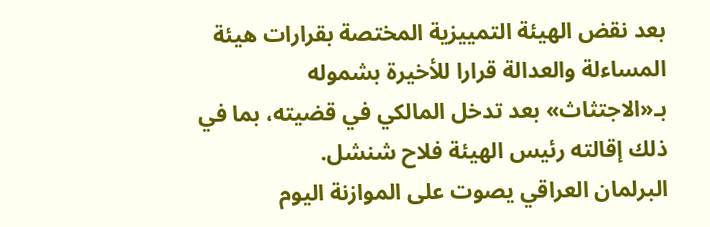بعد نقض الهيئة التمييزية المختصة بقرارات هيئة المساءلة والعدالة قرارا للأخيرة بشموله بـ«الاجتثاث» بعد تدخل المالكي في قضيته، بما في ذلك إقالته رئيس الهيئة فلاح شنشل.
البرلمان العراقي يصوت على الموازنة اليوم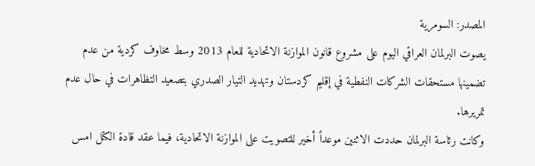المصدر: السومرية
يصوت البرلمان العراقي اليوم على مشروع قانون الموازنة الاتحادية للعام 2013 وسط مخاوف كردية من عدم تضمينها مستحقات الشركات النفطية في إقليم كردستان وتهديد التيار الصدري بتصعيد التظاهرات في حال عدم تمريرها.
وكانت رئاسة البرلمان حددت الاثنين موعداً أخير للتصويت على الموازنة الاتحادية، فيما عقد قادة الكتل امس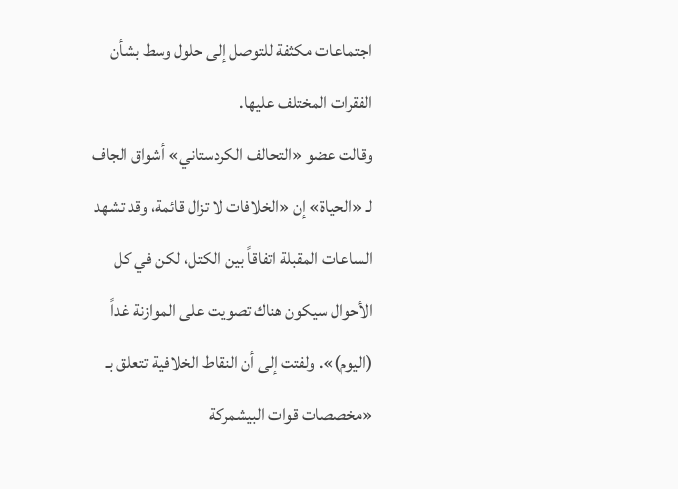اجتماعات مكثفة للتوصل إلى حلول وسط بشأن الفقرات المختلف عليها.
وقالت عضو «التحالف الكردستاني» أشواق الجاف لـ «الحياة» إن «الخلافات لا تزال قائمة، وقد تشهد الساعات المقبلة اتفاقاً بين الكتل، لكن في كل الأحوال سيكون هناك تصويت على الموازنة غداً (اليوم)». ولفتت إلى أن النقاط الخلافية تتعلق بـ «مخصصات قوات البيشمركة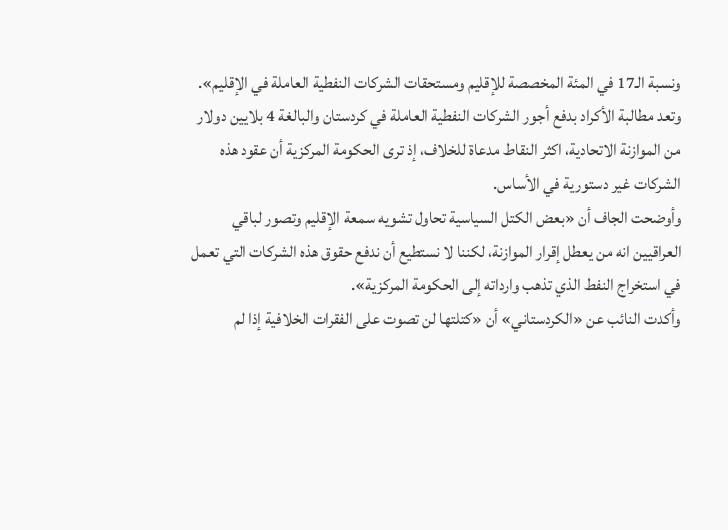ونسبة الـ17 في المئة المخصصة للإقليم ومستحقات الشركات النفطية العاملة في الإقليم».
وتعد مطالبة الأكراد بدفع أجور الشركات النفطية العاملة في كردستان والبالغة 4 بلايين دولار من الموازنة الاتحادية، اكثر النقاط مدعاة للخلاف، إذ ترى الحكومة المركزية أن عقود هذه الشركات غير دستورية في الأساس.
وأوضحت الجاف أن «بعض الكتل السياسية تحاول تشويه سمعة الإقليم وتصور لباقي العراقيين انه من يعطل إقرار الموازنة، لكننا لا نستطيع أن ندفع حقوق هذه الشركات التي تعمل في استخراج النفط الذي تذهب وارداته إلى الحكومة المركزية».
وأكدت النائب عن «الكردستاني» أن «كتلتها لن تصوت على الفقرات الخلافية إذا لم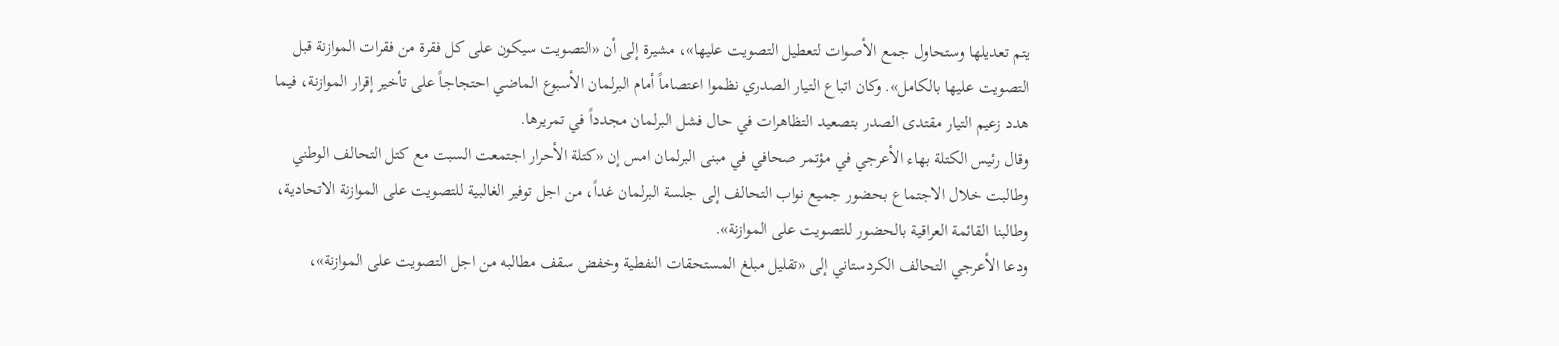يتم تعديلها وستحاول جمع الأصوات لتعطيل التصويت عليها»، مشيرة إلى أن «التصويت سيكون على كل فقرة من فقرات الموازنة قبل التصويت عليها بالكامل». وكان اتباع التيار الصدري نظموا اعتصاماً أمام البرلمان الأسبوع الماضي احتجاجاً على تأخير إقرار الموازنة، فيما هدد زعيم التيار مقتدى الصدر بتصعيد التظاهرات في حال فشل البرلمان مجدداً في تمريرها.
وقال رئيس الكتلة بهاء الأعرجي في مؤتمر صحافي في مبنى البرلمان امس إن «كتلة الأحرار اجتمعت السبت مع كتل التحالف الوطني وطالبت خلال الاجتماع بحضور جميع نواب التحالف إلى جلسة البرلمان غداً، من اجل توفير الغالبية للتصويت على الموازنة الاتحادية، وطالبنا القائمة العراقية بالحضور للتصويت على الموازنة».
ودعا الأعرجي التحالف الكردستاني إلى «تقليل مبلغ المستحقات النفطية وخفض سقف مطالبه من اجل التصويت على الموازنة»،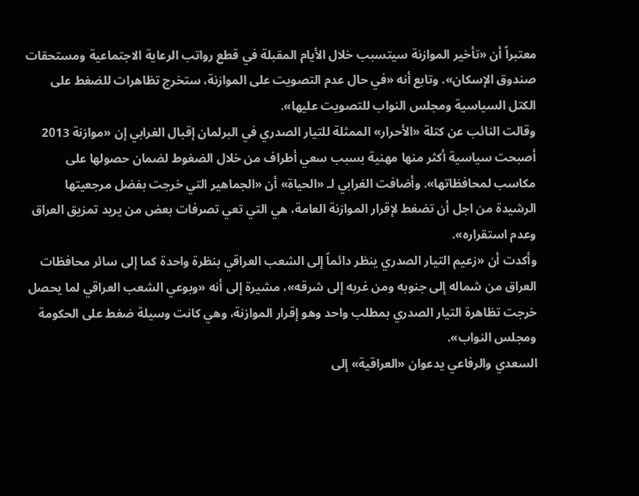معتبراً أن «تأخير الموازنة سيتسبب خلال الأيام المقبلة في قطع رواتب الرعاية الاجتماعية ومستحقات صندوق الإسكان». وتابع أنه «في حال عدم التصويت على الموازنة، ستخرج تظاهرات للضغط على الكتل السياسية ومجلس النواب للتصويت عليها».
وقالت النائب عن كتلة «الأحرار» الممثلة للتيار الصدري في البرلمان إقبال الغرابي إن «موازنة 2013 أصبحت سياسية أكثر منها مهنية بسبب سعي أطراف من خلال الضغوط لضمان حصولها على مكاسب لمحافظاتها». وأضافت الغرابي لـ «الحياة» أن «الجماهير التي خرجت بفضل مرجعيتها الرشيدة من اجل أن تضغط لإقرار الموازنة العامة، هي التي تعي تصرفات بعض من يريد تمزيق العراق وعدم استقراره».
وأكدت أن «زعيم التيار الصدري ينظر دائماً إلى الشعب العراقي بنظرة واحدة كما إلى سائر محافظات العراق من شماله إلى جنوبه ومن غربه إلى شرقه»، مشيرة إلى أنه «وبوعي الشعب العراقي لما يحصل خرجت تظاهرة التيار الصدري بمطلب واحد وهو إقرار الموازنة، وهي كانت وسيلة ضغط على الحكومة ومجلس النواب».
السعدي والرفاعي يدعوان «العراقية» إلى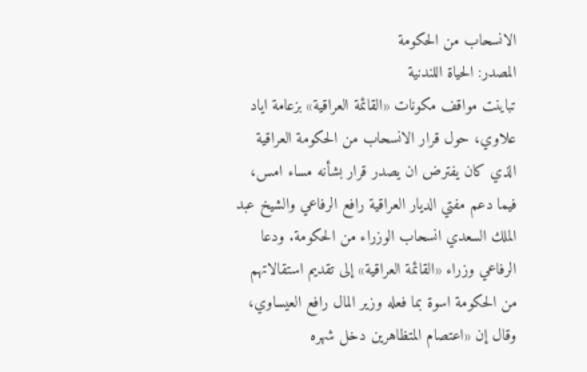الانسحاب من الحكومة
المصدر: الحياة اللندنية
تباينت مواقف مكونات «القائمة العراقية» بزعامة اياد علاوي، حول قرار الانسحاب من الحكومة العراقية الذي كان يفترض ان يصدر قرار بشأنه مساء امس، فيما دعم مفتي الديار العراقية رافع الرفاعي والشيخ عبد الملك السعدي انسحاب الوزراء من الحكومة. ودعا الرفاعي وزراء «القائمة العراقية» إلى تقديم استقالاتهم من الحكومة اسوة بما فعله وزير المال رافع العيساوي، وقال إن «اعتصام المتظاهرين دخل شهره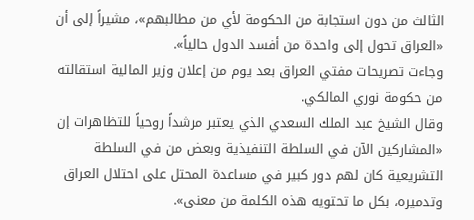الثالث من دون استجابة من الحكومة لأي من مطالبهم»، مشيراً إلى أن «العراق تحول إلى واحدة من أفسد الدول حالياً».
وجاءت تصريحات مفتي العراق بعد يوم من إعلان وزير المالية استقالته من حكومة نوري المالكي.
وقال الشيخ عبد الملك السعدي الذي يعتبر مرشداً روحياً للتظاهرات إن «المشاركين الآن في السلطة التنفيذية وبعض من في السلطة التشريعية كان لهم دور كبير في مساعدة المحتل على احتلال العراق وتدميره، بكل ما تحتويه هذه الكلمة من معنى».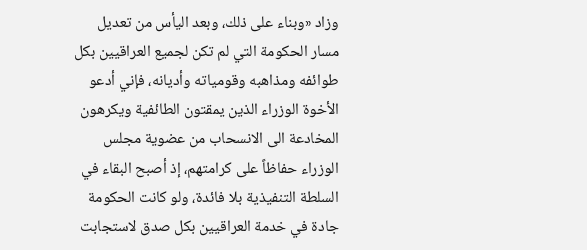وزاد «وبناء على ذلك، وبعد اليأس من تعديل مسار الحكومة التي لم تكن لجميع العراقيين بكل طوائفه ومذاهبه وقومياته وأديانه، فإني أدعو الأخوة الوزراء الذين يمقتون الطائفية ويكرهون المخادعة الى الانسحاب من عضوية مجلس الوزراء حفاظاً على كرامتهم، إذ أصبح البقاء في السلطة التنفيذية بلا فائدة، ولو كانت الحكومة جادة في خدمة العراقيين بكل صدق لاستجابت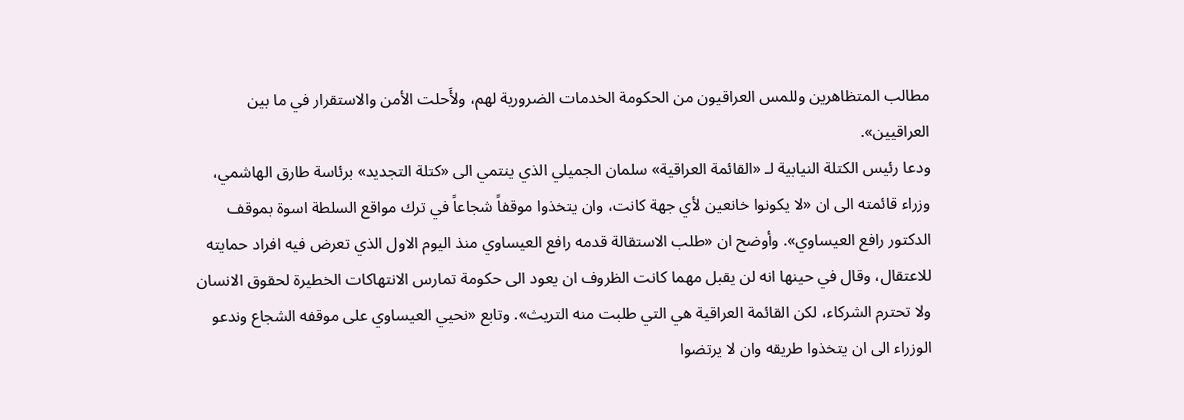مطالب المتظاهرين وللمس العراقيون من الحكومة الخدمات الضرورية لهم، ولأَحلت الأمن والاستقرار في ما بين العراقيين».
ودعا رئيس الكتلة النيابية لـ «القائمة العراقية» سلمان الجميلي الذي ينتمي الى «كتلة التجديد» برئاسة طارق الهاشمي، وزراء قائمته الى ان «لا يكونوا خانعين لأي جهة كانت، وان يتخذوا موقفاً شجاعاً في ترك مواقع السلطة اسوة بموقف الدكتور رافع العيساوي». وأوضح ان «طلب الاستقالة قدمه رافع العيساوي منذ اليوم الاول الذي تعرض فيه افراد حمايته للاعتقال، وقال في حينها انه لن يقبل مهما كانت الظروف ان يعود الى حكومة تمارس الانتهاكات الخطيرة لحقوق الانسان ولا تحترم الشركاء، لكن القائمة العراقية هي التي طلبت منه التريث». وتابع «نحيي العيساوي على موقفه الشجاع وندعو الوزراء الى ان يتخذوا طريقه وان لا يرتضوا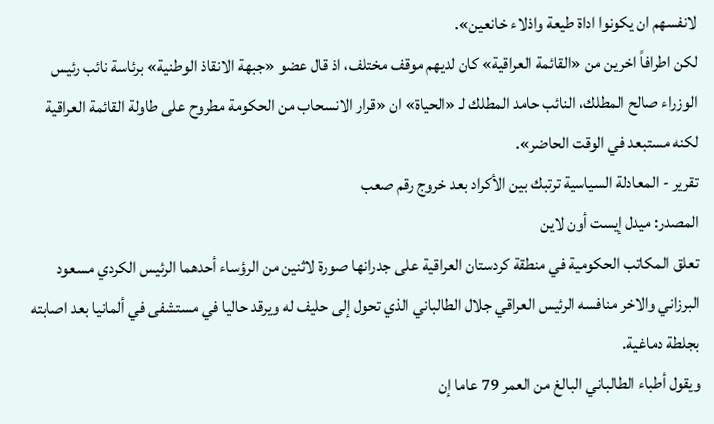لانفسهم ان يكونوا اداة طيعة واذلاء خانعين».
لكن اطرافاً اخرين من «القائمة العراقية» كان لديهم موقف مختلف، اذ قال عضو «جبهة الانقاذ الوطنية» برئاسة نائب رئيس الوزراء صالح المطلك، النائب حامد المطلك لـ «الحياة» ان «قرار الانسحاب من الحكومة مطروح على طاولة القائمة العراقية لكنه مستبعد في الوقت الحاضر».
تقرير - المعادلة السياسية ترتبك بين الأكراد بعد خروج رقم صعب
المصدر: ميدل إيست أون لاين
تعلق المكاتب الحكومية في منطقة كردستان العراقية على جدرانها صورة لاثنين من الرؤساء أحدهما الرئيس الكردي مسعود البرزاني والاخر منافسه الرئيس العراقي جلال الطالباني الذي تحول إلى حليف له ويرقد حاليا في مستشفى في ألمانيا بعد اصابته بجلطة دماغية.
ويقول أطباء الطالباني البالغ من العمر 79 عاما إن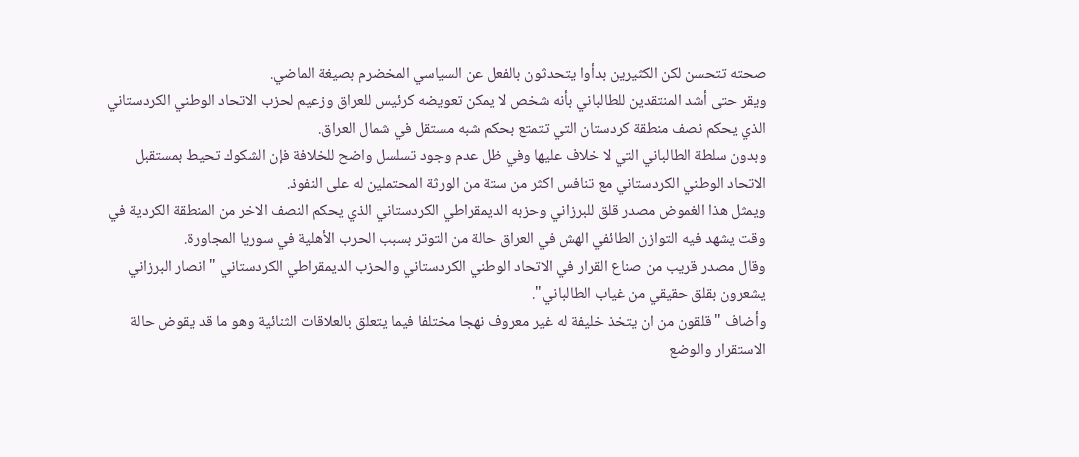صحته تتحسن لكن الكثيرين بدأوا يتحدثون بالفعل عن السياسي المخضرم بصيغة الماضي.
ويقر حتى أشد المنتقدين للطالباني بأنه شخص لا يمكن تعويضه كرئيس للعراق وزعيم لحزب الاتحاد الوطني الكردستاني الذي يحكم نصف منطقة كردستان التي تتمتع بحكم شبه مستقل في شمال العراق.
وبدون سلطة الطالباني التي لا خلاف عليها وفي ظل عدم وجود تسلسل واضح للخلافة فإن الشكوك تحيط بمستقبل الاتحاد الوطني الكردستاني مع تنافس اكثر من ستة من الورثة المحتملين له على النفوذ.
ويمثل هذا الغموض مصدر قلق للبرزاني وحزبه الديمقراطي الكردستاني الذي يحكم النصف الاخر من المنطقة الكردية في وقت يشهد فيه التوازن الطائفي الهش في العراق حالة من التوتر بسبب الحرب الأهلية في سوريا المجاورة.
وقال مصدر قريب من صناع القرار في الاتحاد الوطني الكردستاني والحزب الديمقراطي الكردستاني "انصار البرزاني يشعرون بقلق حقيقي من غياب الطالباني".
وأضاف "قلقون من ان يتخذ خليفة له غير معروف نهجا مختلفا فيما يتعلق بالعلاقات الثنائية وهو ما قد يقوض حالة الاستقرار والوضع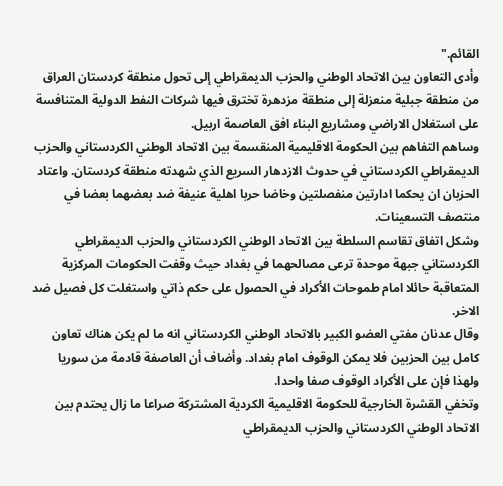القائم."
وأدى التعاون بين الاتحاد الوطني والحزب الديمقراطي إلى تحول منطقة كردستان العراق من منطقة جبلية منعزلة إلى منطقة مزدهرة تخترق فيها شركات النفط الدولية المتنافسة على استغلال الاراضي ومشاريع البناء افق العاصمة اربيل.
وساهم التفاهم بين الحكومة الاقليمية المنقسمة بين الاتحاد الوطني الكردستاني والحزب الديمقراطي الكردستاني في حدوث الازدهار السريع الذي شهدته منطقة كردستان. واعتاد الحزبان ان يحكما ادارتين منفصلتين وخاضا حربا اهلية عنيفة ضد بعضهما بعضا في منتصف التسعينات.
وشكل اتفاق تقاسم السلطة بين الاتحاد الوطني الكردستاني والحزب الديمقراطي الكردستاني جبهة موحدة ترعى مصالحهما في بغداد حيث وقفت الحكومات المركزية المتعاقبة حائلا امام طموحات الأكراد في الحصول على حكم ذاتي واستغلت كل فصيل ضد الاخر.
وقال عدنان مفتي العضو الكبير بالاتحاد الوطني الكردستاني انه ما لم يكن هناك تعاون كامل بين الحزبين فلا يمكن الوقوف امام بغداد. وأضاف أن العاصفة قادمة من سوريا ولهذا فإن على الأكراد الوقوف صفا واحدا.
وتخفي القشرة الخارجية للحكومة الاقليمية الكردية المشتركة صراعا ما زال يحتدم بين الاتحاد الوطني الكردستاني والحزب الديمقراطي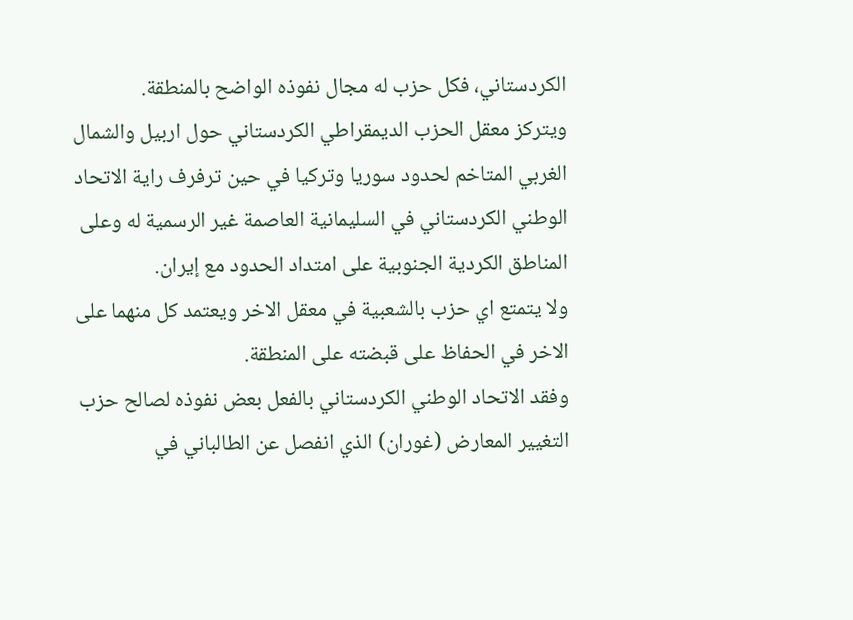الكردستاني، فكل حزب له مجال نفوذه الواضح بالمنطقة.
ويتركز معقل الحزب الديمقراطي الكردستاني حول اربيل والشمال الغربي المتاخم لحدود سوريا وتركيا في حين ترفرف راية الاتحاد الوطني الكردستاني في السليمانية العاصمة غير الرسمية له وعلى المناطق الكردية الجنوبية على امتداد الحدود مع إيران.
ولا يتمتع اي حزب بالشعبية في معقل الاخر ويعتمد كل منهما على الاخر في الحفاظ على قبضته على المنطقة.
وفقد الاتحاد الوطني الكردستاني بالفعل بعض نفوذه لصالح حزب التغيير المعارض (غوران) الذي انفصل عن الطالباني في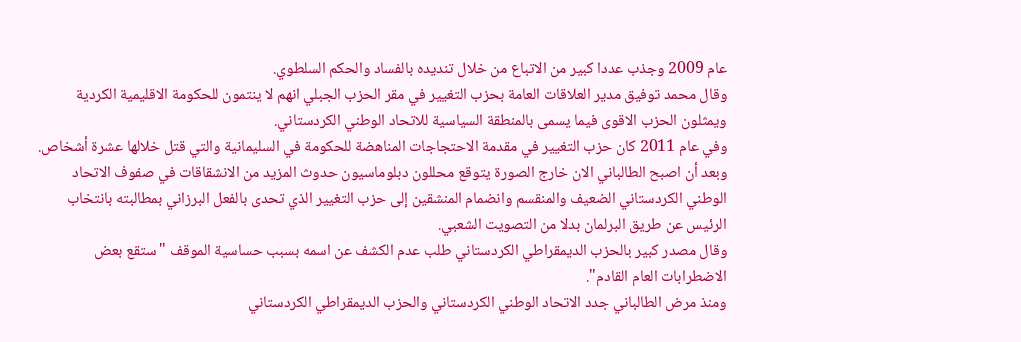عام 2009 وجذب عددا كبير من الاتباع من خلال تنديده بالفساد والحكم السلطوي.
وقال محمد توفيق مدير العلاقات العامة بحزب التغيير في مقر الحزب الجبلي انهم لا ينتمون للحكومة الاقليمية الكردية ويمثلون الحزب الاقوى فيما يسمى بالمنطقة السياسية للاتحاد الوطني الكردستاني.
وفي عام 2011 كان حزب التغيير في مقدمة الاحتجاجات المناهضة للحكومة في السليمانية والتي قتل خلالها عشرة أشخاص.
وبعد أن اصبح الطالباني الان خارج الصورة يتوقع محللون دبلوماسيون حدوث المزيد من الانشقاقات في صفوف الاتحاد الوطني الكردستاني الضعيف والمنقسم وانضمام المنشقين إلى حزب التغيير الذي تحدى بالفعل البرزاني بمطالبته بانتخاب الرئيس عن طريق البرلمان بدلا من التصويت الشعبي.
وقال مصدر كبير بالحزب الديمقراطي الكردستاني طلب عدم الكشف عن اسمه بسبب حساسية الموقف "ستقع بعض الاضطرابات العام القادم".
ومنذ مرض الطالباني جدد الاتحاد الوطني الكردستاني والحزب الديمقراطي الكردستاني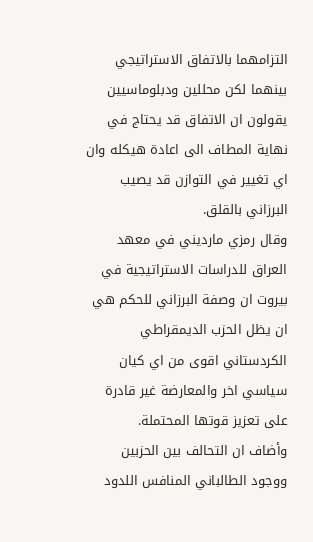التزامهما بالاتفاق الاستراتيجي بينهما لكن محللين ودبلوماسيين يقولون ان الاتفاق قد يحتاج في نهاية المطاف الى اعادة هيكله وان اي تغيير في التوازن قد يصيب البرزاني بالقلق.
وقال رمزي مارديني في معهد العراق للدراسات الاستراتيجية في بيروت ان وصفة البرزاني للحكم هي ان يظل الحزب الديمقراطي الكردستاني اقوى من اي كيان سياسي اخر والمعارضة غير قادرة على تعزيز قوتها المحتملة.
وأضاف ان التحالف بين الحزبين ووجود الطالباني المنافس اللدود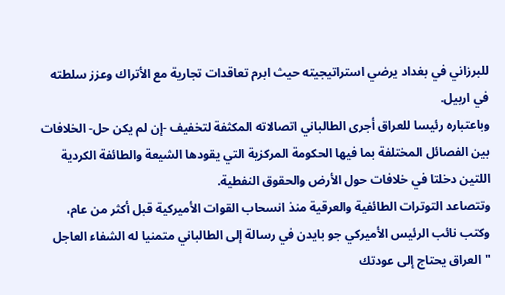للبرزاني في بغداد يرضي استراتيجيته حيث ابرم تعاقدات تجارية مع الأتراك وعزز سلطته في اربيل.
وباعتباره رئيسا للعراق أجرى الطالباني اتصالاته المكثفة لتخفيف -إن لم يكن حل- الخلافات بين الفصائل المختلفة بما فيها الحكومة المركزية التي يقودها الشيعة والطائفة الكردية اللتين دخلتا في خلافات حول الأرض والحقوق النفطية.
وتتصاعد التوترات الطائفية والعرقية منذ انسحاب القوات الأميركية قبل أكثر من عام، وكتب نائب الرئيس الأميركي جو بايدن في رسالة إلى الطالباني متمنيا له الشفاء العاجل "العراق يحتاج إلى عودتك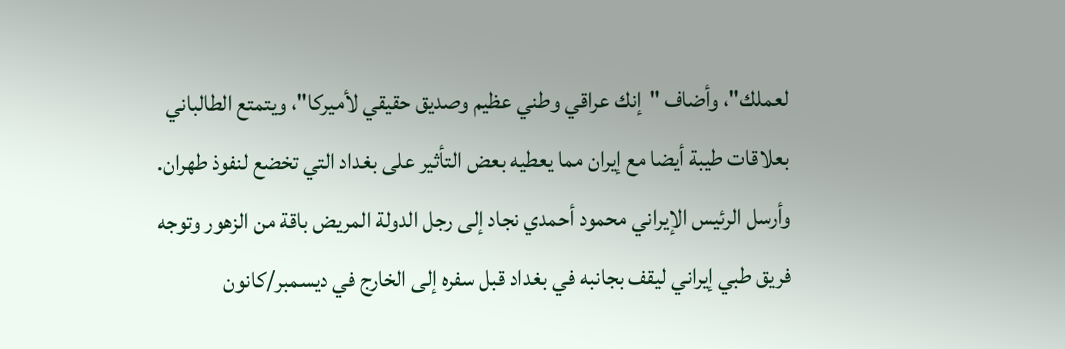لعملك"، وأضاف "إنك عراقي وطني عظيم وصديق حقيقي لأميركا"، ويتمتع الطالباني بعلاقات طيبة أيضا مع إيران مما يعطيه بعض التأثير على بغداد التي تخضع لنفوذ طهران.
وأرسل الرئيس الإيراني محمود أحمدي نجاد إلى رجل الدولة المريض باقة من الزهور وتوجه فريق طبي إيراني ليقف بجانبه في بغداد قبل سفره إلى الخارج في ديسمبر/كانون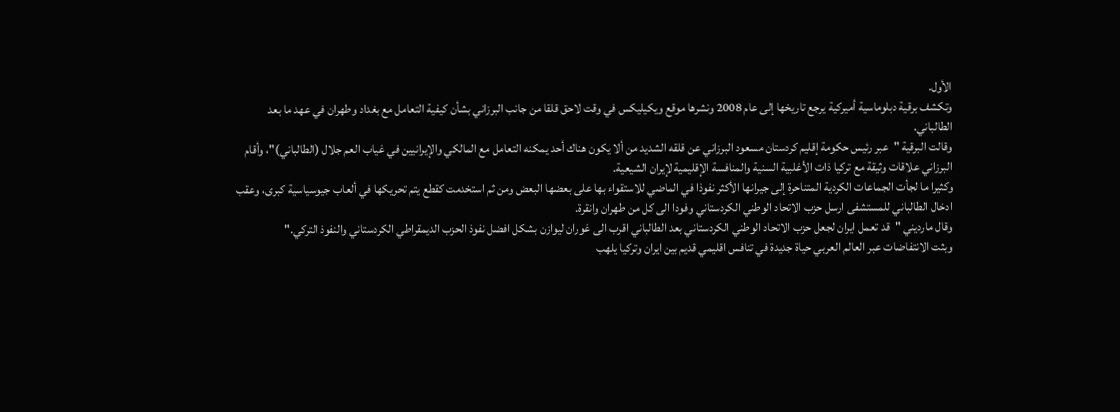الأول.
وتكشف برقية دبلوماسية أميركية يرجع تاريخها إلى عام 2008 ونشرها موقع ويكيليكس في وقت لاحق قلقا من جانب البرزاني بشأن كيفية التعامل مع بغداد وطهران في عهد ما بعد الطالباني.
وقالت البرقية "عبر رئيس حكومة إقليم كردستان مسعود البرزاني عن قلقه الشديد من ألا يكون هناك أحد يمكنه التعامل مع المالكي والإيرانيين في غياب العم جلال (الطالباني)"، وأقام البرزاني علاقات وثيقة مع تركيا ذات الأغلبية السنية والمنافسة الإقليمية لإيران الشيعية.
وكثيرا ما لجأت الجماعات الكردية المتناحرة إلى جيرانها الأكثر نفوذا في الماضي للاستقواء بها على بعضها البعض ومن ثم استخدمت كقطع يتم تحريكها في ألعاب جيوسياسية كبرى، وعقب ادخال الطالباني للمستشفى ارسل حزب الاتحاد الوطني الكردستاني وفودا الى كل من طهران وانقرة.
وقال مارديني "قد تعمل ايران لجعل حزب الاتحاد الوطني الكردستاني بعد الطالباني اقرب الى غوران ليوازن بشكل افضل نفوذ الحزب الديمقراطي الكردستاني والنفوذ التركي."
وبثت الانتفاضات عبر العالم العربي حياة جديدة في تنافس اقليمي قديم بين ايران وتركيا يلهب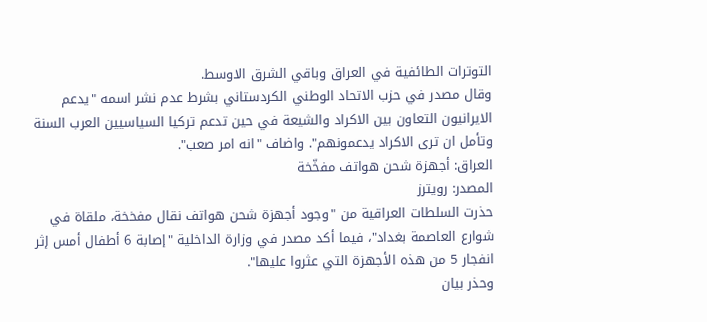التوترات الطائفية في العراق وباقي الشرق الاوسط.
وقال مصدر في حزب الاتحاد الوطني الكردستاني بشرط عدم نشر اسمه "يدعم الايرانيون التعاون بين الاكراد والشيعة في حين تدعم تركيا السياسيين العرب السنة وتأمل ان ترى الاكراد يدعمونهم". واضاف "انه امر صعب".
العراق: أجهزة شحن هواتف مفخّخة
المصدر: رويترز
حذرت السلطات العراقية من "وجود أجهزة شحن هواتف نقال مفخخة، ملقاة في شوارع العاصمة بغداد"، فيما أكد مصدر في وزارة الداخلية "إصابة 6 أطفال أمس إثر انفجار 5 من هذه الأجهزة التي عثروا عليها".
وحذر بيان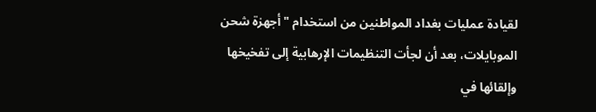لقيادة عمليات بغداد المواطنين من استخدام "أجهزة شحن الموبايلات، بعد أن لجأت التنظيمات الإرهابية إلى تفخيخها وإلقائها في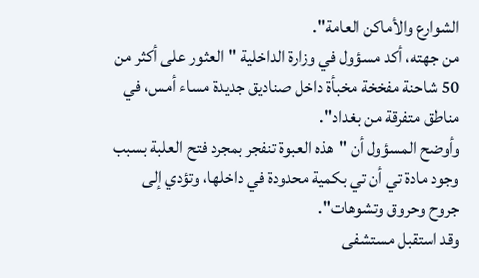الشوارع والأماكن العامة".
من جهته، أكد مسؤول في وزارة الداخلية "العثور على أكثر من 50 شاحنة مفخخة مخبأة داخل صناديق جديدة مساء أمس، في مناطق متفرقة من بغداد".
وأوضح المسؤول أن "هذه العبوة تنفجر بمجرد فتح العلبة بسبب وجود مادة تي أن تي بكمية محدودة في داخلها، وتؤدي إلى جروح وحروق وتشوهات".
وقد استقبل مستشفى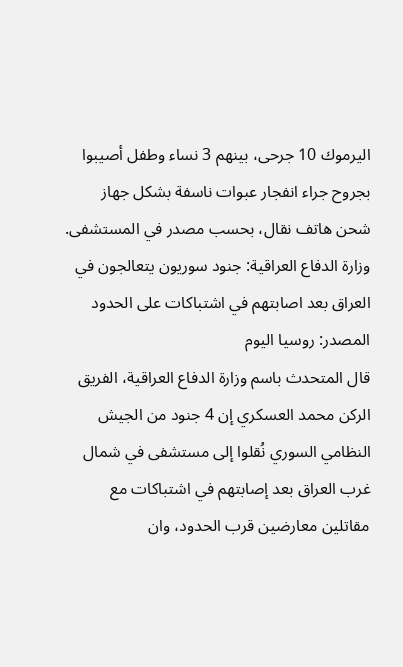اليرموك 10 جرحى، بينهم 3 نساء وطفل أصيبوا بجروح جراء انفجار عبوات ناسفة بشكل جهاز شحن هاتف نقال، بحسب مصدر في المستشفى.
وزارة الدفاع العراقية: جنود سوريون يتعالجون في العراق بعد اصابتهم في اشتباكات على الحدود
المصدر: روسيا اليوم
قال المتحدث باسم وزارة الدفاع العراقية، الفريق الركن محمد العسكري إن 4 جنود من الجيش النظامي السوري نُقلوا إلى مستشفى في شمال غرب العراق بعد إصابتهم في اشتباكات مع مقاتلين معارضين قرب الحدود، وان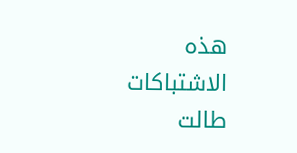هذه الاشتباكات طالت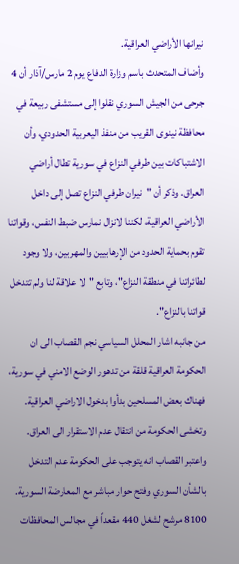نيرانها الأراضي العراقية.
وأضاف المتحدث باسم وزارة الدفاع يوم 2 مارس/آذار أن 4 جرحى من الجيش السوري نقلوا إلى مستشفى ربيعة في محافظة نينوى القريب من منفذ اليعربية الحدودي، وأن الاشتباكات بين طرفي النزاع في سورية تطال أراضي العراق. وذكر أن "نيران طرفي النزاع تصل إلى داخل الأراضي العراقية، لكننا لانزال نمارس ضبط النفس، وقواتنا تقوم بحماية الحدود من الإرهابيين والمهربين، ولا وجود لطائراتنا في منطقة النزاع"، وتابع "لا علاقة لنا ولم تتدخل قواتنا بالنزاع".
من جانبه اشار المحلل السياسي نجم القصاب الى ان الحكومة العراقية قلقة من تدهور الوضع الامني في سورية، فهناك بعض المسلحين بدأوا بدخول الاراضي العراقية. وتخشى الحكومة من انتقال عدم الاستقرار الى العراق. واعتبر القصاب انه يتوجب على الحكومة عدم التدخل بالشأن السوري وفتح حوار مباشر مع المعارضة السورية.
8100 مرشح لشغل 440 مقعداً في مجالس المحافظات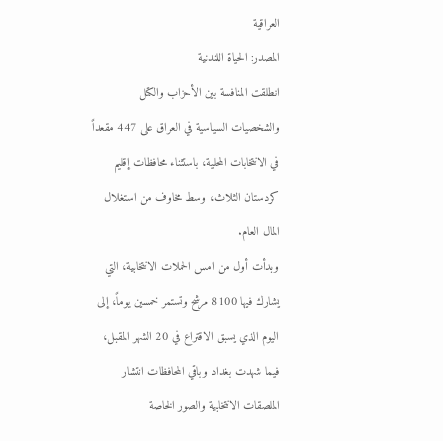العراقية
المصدر: الحياة اللندنية
انطلقت المنافسة بين الأحزاب والكتل والشخصيات السياسية في العراق على 447 مقعداً في الانتخابات المحلية، باستثناء محافظات إقليم كردستان الثلاث، وسط مخاوف من استغلال المال العام.
وبدأت أول من امس الحملات الانتخابية، التي يشارك فيها 8100 مرشح وتستمر خمسين يوماً، إلى اليوم الذي يسبق الاقتراع في 20 الشهر المقبل، فيما شهدت بغداد وباقي المحافظات انتشار الملصقات الانتخابية والصور الخاصة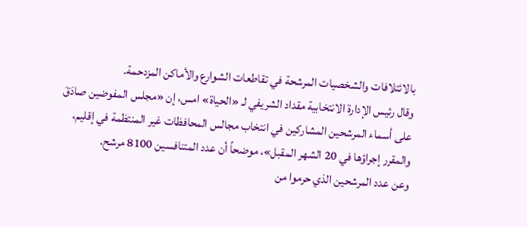بالائتلافات والشخصيات المرشحة في تقاطعات الشوارع والأماكن المزدحمة.
وقال رئيس الإدارة الانتخابية مقداد الشريفي لـ «الحياة» امس، إن «مجلس المفوضين صادَقَ على أسماء المرشحين المشاركين في انتخاب مجالس المحافظات غير المنتظمة في إقليم، والمقرر إجراؤها في 20 الشهر المقبل»، موضحاً أن عدد المتنافسين 8100 مرشح.
وعن عدد المرشحين الذي حرموا من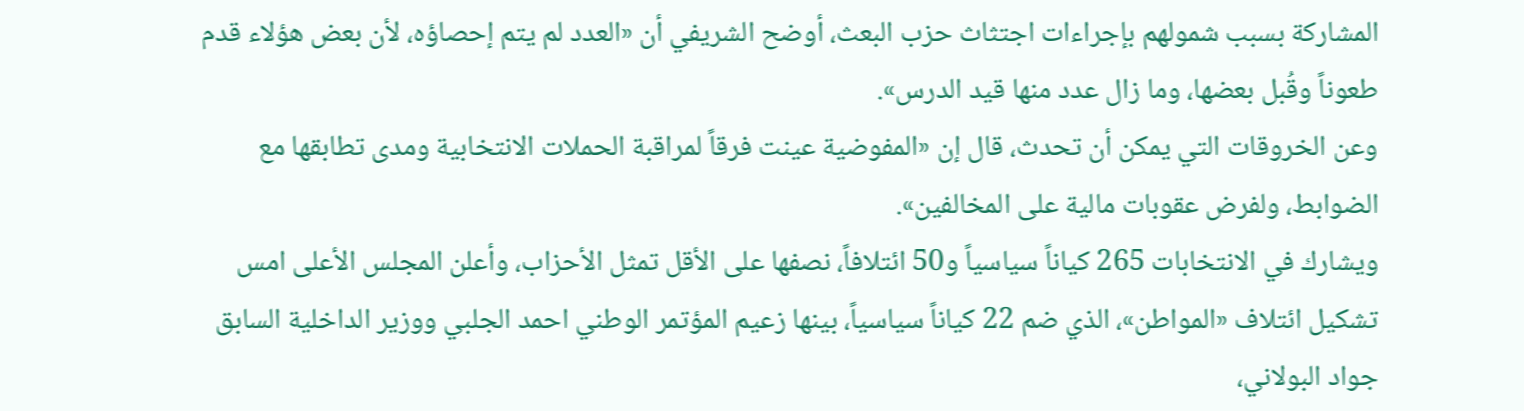المشاركة بسبب شمولهم بإجراءات اجتثاث حزب البعث، أوضح الشريفي أن «العدد لم يتم إحصاؤه، لأن بعض هؤلاء قدم طعوناً وقُبل بعضها، وما زال عدد منها قيد الدرس».
وعن الخروقات التي يمكن أن تحدث، قال إن «المفوضية عينت فرقاً لمراقبة الحملات الانتخابية ومدى تطابقها مع الضوابط، ولفرض عقوبات مالية على المخالفين».
ويشارك في الانتخابات 265 كياناً سياسياً و50 ائتلافاً، نصفها على الأقل تمثل الأحزاب، وأعلن المجلس الأعلى امس تشكيل ائتلاف «المواطن»، الذي ضم 22 كياناً سياسياً، بينها زعيم المؤتمر الوطني احمد الجلبي ووزير الداخلية السابق جواد البولاني،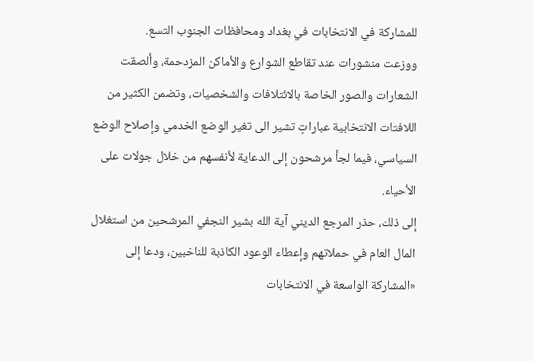للمشاركة في الانتخابات في بغداد ومحافظات الجنوب التسع.
ووزعت منشورات عند تقاطع الشوارع والأماكن المزدحمة، وألصقت الشعارات والصور الخاصة بالائتلافات والشخصيات، وتضمن الكثير من اللافتات الانتخابية عباراتٍ تشير الى تغير الوضع الخدمي وإصلاح الوضع السياسي، فيما لجأ مرشحون إلى الدعاية لأنفسهم من خلال جولات على الأحياء.
إلى ذلك، حذر المرجع الديني آية الله بشير النجفي المرشحين من استغلال المال العام في حملاتهم وإعطاء الوعود الكاذبة للناخبين، ودعا إلى «المشاركة الواسعة في الانتخابات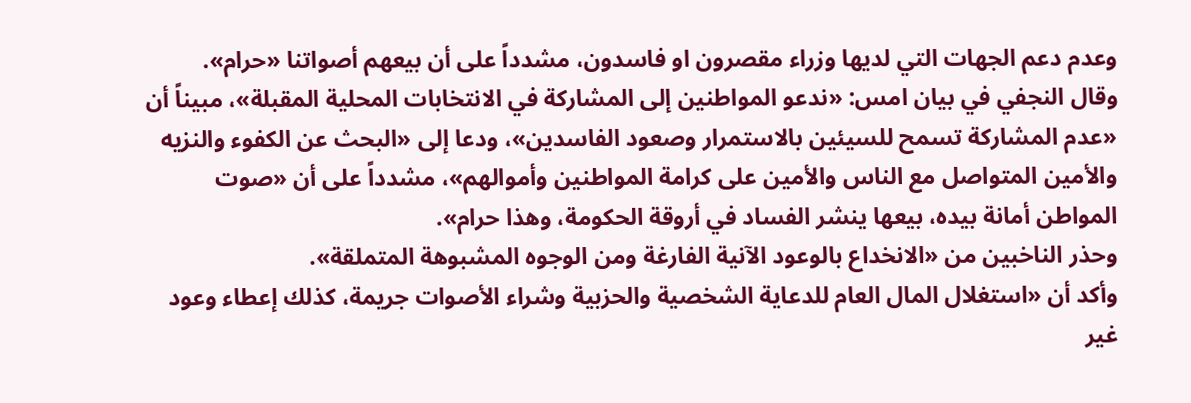وعدم دعم الجهات التي لديها وزراء مقصرون او فاسدون، مشدداً على أن بيعهم أصواتنا «حرام».
وقال النجفي في بيان امس: «ندعو المواطنين إلى المشاركة في الانتخابات المحلية المقبلة»، مبيناً أن «عدم المشاركة تسمح للسيئين بالاستمرار وصعود الفاسدين»، ودعا إلى «البحث عن الكفوء والنزيه والأمين المتواصل مع الناس والأمين على كرامة المواطنين وأموالهم»، مشدداً على أن «صوت المواطن أمانة بيده، بيعها ينشر الفساد في أروقة الحكومة، وهذا حرام».
وحذر الناخبين من «الانخداع بالوعود الآنية الفارغة ومن الوجوه المشبوهة المتملقة».
وأكد أن «استغلال المال العام للدعاية الشخصية والحزبية وشراء الأصوات جريمة، كذلك إعطاء وعود غير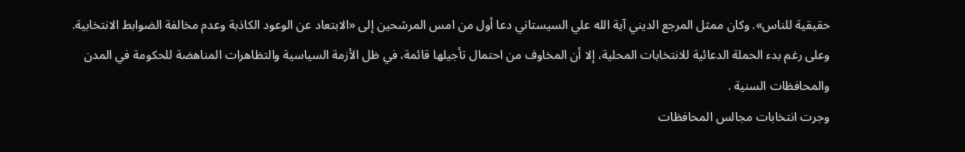حقيقية للناس». وكان ممثل المرجع الديني آية الله علي السيستاني دعا أول من امس المرشحين إلى «الابتعاد عن الوعود الكاذبة وعدم مخالفة الضوابط الانتخابية.
وعلى رغم بدء الحملة الدعائية للانتخابات المحلية، إلا أن المخاوف من احتمال تأجيلها قائمة، في ظل الأزمة السياسية والتظاهرات المناهضة للحكومة في المدن والمحافظات السنية .
وجرت انتخابات مجالس المحافظات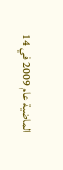الماضية عام 2009 في 14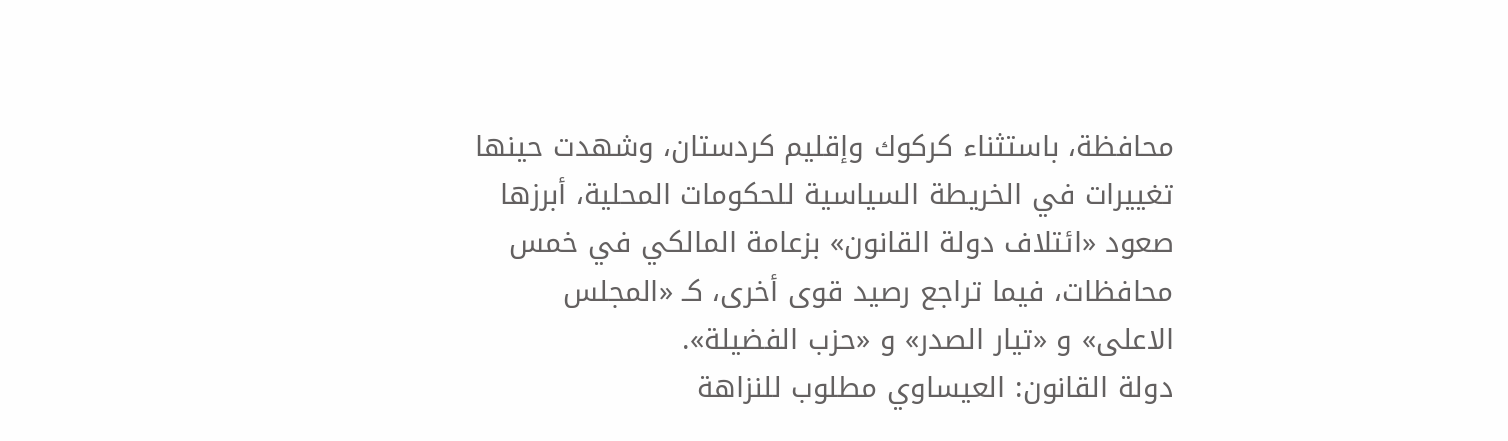محافظة، باستثناء كركوك وإقليم كردستان، وشهدت حينها تغييرات في الخريطة السياسية للحكومات المحلية، أبرزها صعود «ائتلاف دولة القانون» بزعامة المالكي في خمس محافظات، فيما تراجع رصيد قوى أخرى، كـ «المجلس الاعلى» و «تيار الصدر» و «حزب الفضيلة».
دولة القانون: العيساوي مطلوب للنزاهة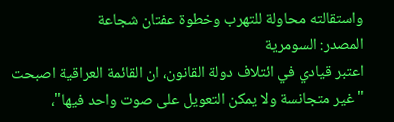واستقالته محاولة للتهرب وخطوة عفتان شجاعة
المصدر: السومرية
اعتبر قيادي في ائتلاف دولة القانون، ان القائمة العراقية اصبحت "غير متجانسة ولا يمكن التعويل على صوت واحد فيها"،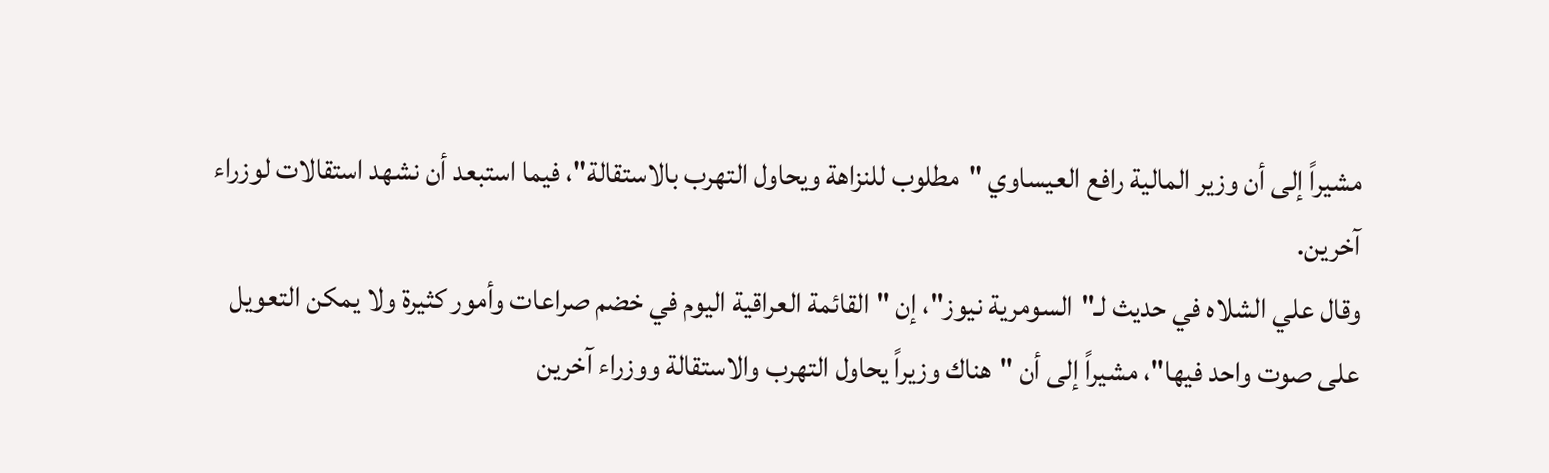مشيراً إلى أن وزير المالية رافع العيساوي "مطلوب للنزاهة ويحاول التهرب بالاستقالة"، فيما استبعد أن نشهد استقالات لوزراء آخرين.
وقال علي الشلاه في حديث لـ"السومرية نيوز"، إن "القائمة العراقية اليوم في خضم صراعات وأمور كثيرة ولا يمكن التعويل على صوت واحد فيها"، مشيراً إلى أن "هناك وزيراً يحاول التهرب والاستقالة ووزراء آخرين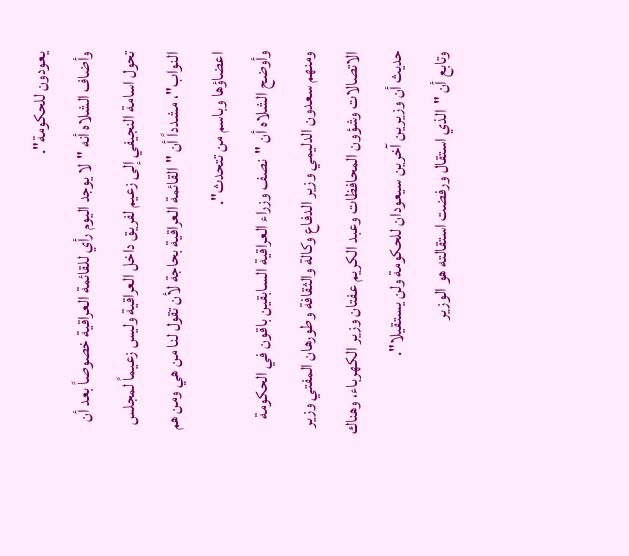يعودون للحكومة".
وأضاف الشلاه أنه "لا يوجد اليوم رأي للقائمة العراقية خصوصاً بعد أن تحول اسامة النجيفي إلى زعيم لفريق داخل العراقية وليس زعيماً لمجلس النواب"، مشدداً أن "القائمة العراقية بحاجة لأن تقول لنا من هي ومن هم اعضاؤها وباسم من تتحدث".
وأوضح الشلاه أن "نصف وزراء العراقية السابقين باقون في الحكومة ومنهم سعدون الدليمي وزير الدفاع وكالة والثقافة وطورهان المفتي وزير الاتصالات وشؤون المحافظات وعبد الكريم عفتان وزير الكهرباء، وهناك حديث أن وزيرين آخرين سيعودان للحكومة ولن يستقيلا".
وتابع أن "الذي استقال ورفضت استقالته هو الوزير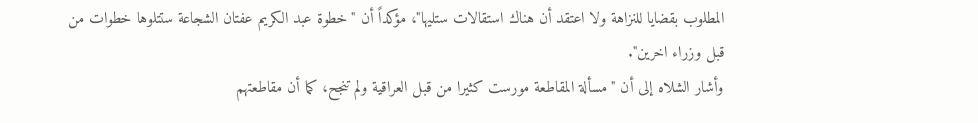المطلوب بقضايا للنزاهة ولا اعتقد أن هناك استقالات ستليها"، مؤكداً أن "خطوة عبد الكريم عفتان الشجاعة ستتلوها خطوات من قبل وزراء اخرين".
وأشار الشلاه إلى أن "مسألة المقاطعة مورست كثيرا من قبل العراقية ولم تنجح، كما أن مقاطعتهم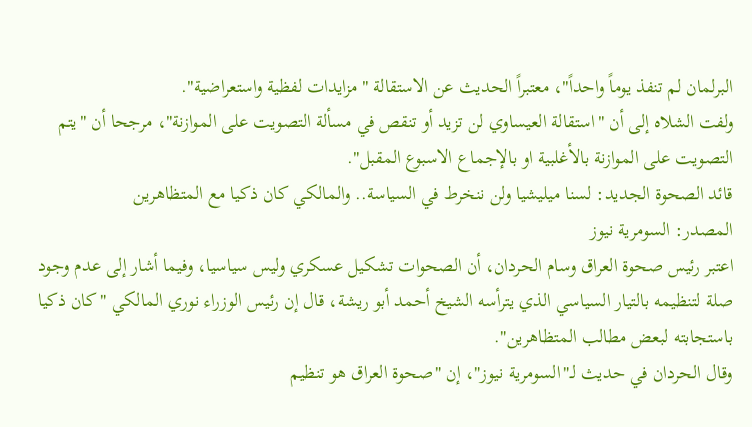البرلمان لم تنفذ يوماً واحداً"، معتبراً الحديث عن الاستقالة "مزايدات لفظية واستعراضية".
ولفت الشلاه إلى أن "استقالة العيساوي لن تزيد أو تنقص في مسألة التصويت على الموازنة"، مرجحا أن "يتم التصويت على الموازنة بالأغلبية او بالإجماع الاسبوع المقبل".
قائد الصحوة الجديد: لسنا ميليشيا ولن ننخرط في السياسة.. والمالكي كان ذكيا مع المتظاهرين
المصدر: السومرية نيوز
اعتبر رئيس صحوة العراق وسام الحردان، أن الصحوات تشكيل عسكري وليس سياسيا، وفيما أشار إلى عدم وجود صلة لتنظيمه بالتيار السياسي الذي يترأسه الشيخ أحمد أبو ريشة، قال إن رئيس الوزراء نوري المالكي "كان ذكيا باستجابته لبعض مطالب المتظاهرين".
وقال الحردان في حديث لـ"السومرية نيوز"، إن "صحوة العراق هو تنظيم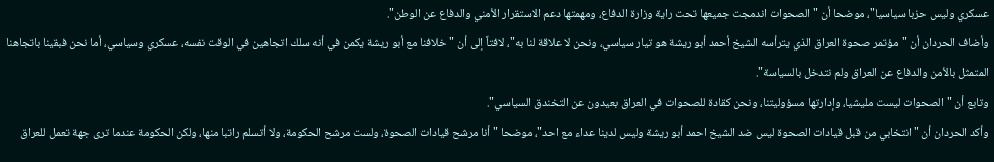عسكري وليس حزبا سياسيا"، موضحا أن "الصحوات اندمجت جميعها تحت راية وزارة الدفاع، ومهمتها دعم الاستقرار الأمني والدفاع عن الوطن".
وأضاف الحردان أن "مؤتمر صحوة العراق الذي يترأسه الشيخ أحمد أبو ريشة هو تيار سياسي، ونحن لا علاقة لنا به"، لافتاً إلى أن "خلافنا مع أبو ريشة يكمن في أنه سلك اتجاهين في الوقت نفسه، عسكري وسياسي، أما نحن فبقينا باتجاهنا المتمثل بالأمن والدفاع عن العراق ولم نتدخل بالسياسة".
وتابع أن "الصحوات ليست مليشيا، وإدارتها مسؤوليتنا، ونحن كقادة للصحوات في العراق بعيدون عن التخندق السياسي".
وأكد الحردان أن "انتخابي من قبل قيادات الصحوة ليس ضد الشيخ احمد أبو ريشة وليس لدينا عداء مع احد"، موضحا "أنا مرشح قيادات الصحوة، ولست مرشح الحكومة، ولا أتسلم راتبا منها، ولكن الحكومة عندما ترى جهة تعمل للعراق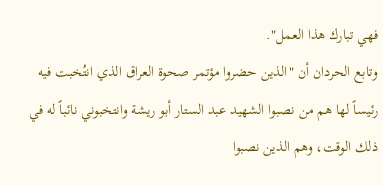فهي تبارك هذا العمل".
وتابع الحردان أن "الذين حضروا مؤتمر صحوة العراق الذي انتُخبت فيه رئيساً لها هم من نصبوا الشهيد عبد الستار أبو ريشة وانتخبوني نائباً له في ذلك الوقت، وهم الذين نصبوا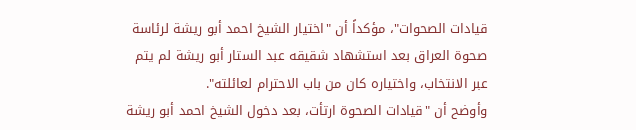قيادات الصحوات"، مؤكداً أن "اختيار الشيخ احمد أبو ريشة لرئاسة صحوة العراق بعد استشهاد شقيقه عبد الستار أبو ريشة لم يتم عبر الانتخاب، واختياره كان من باب الاحترام لعائلته".
وأوضح أن "قيادات الصحوة ارتأت، بعد دخول الشيخ احمد أبو ريشة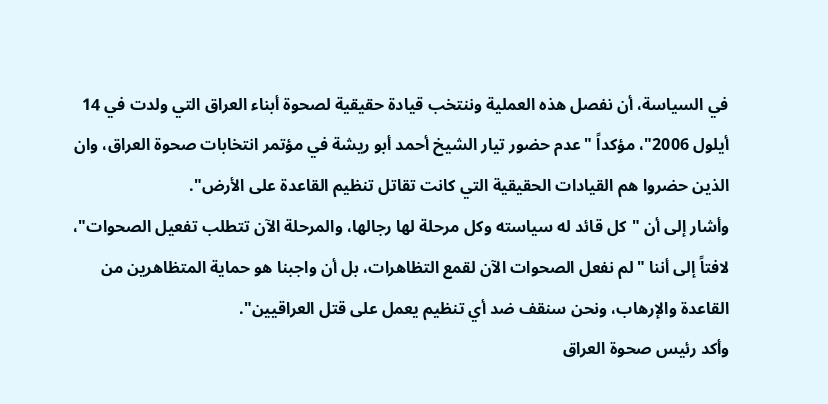في السياسة، أن نفصل هذه العملية وننتخب قيادة حقيقية لصحوة أبناء العراق التي ولدت في 14 أيلول 2006"، مؤكداً "عدم حضور تيار الشيخ أحمد أبو ريشة في مؤتمر انتخابات صحوة العراق، وان الذين حضروا هم القيادات الحقيقية التي كانت تقاتل تنظيم القاعدة على الأرض".
وأشار إلى أن "كل قائد له سياسته وكل مرحلة لها رجالها، والمرحلة الآن تتطلب تفعيل الصحوات"، لافتاً إلى أننا "لم نفعل الصحوات الآن لقمع التظاهرات، بل أن واجبنا هو حماية المتظاهرين من القاعدة والإرهاب، ونحن سنقف ضد أي تنظيم يعمل على قتل العراقيين".
وأكد رئيس صحوة العراق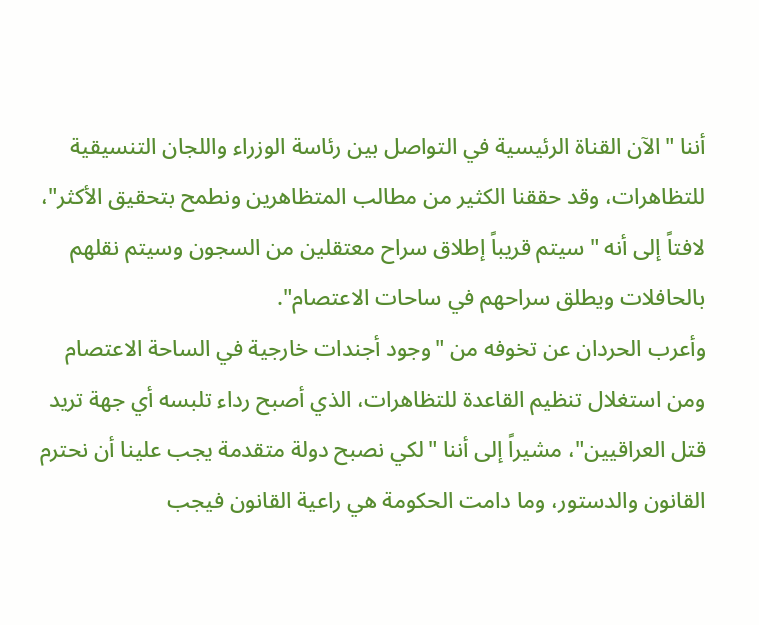أننا "الآن القناة الرئيسية في التواصل بين رئاسة الوزراء واللجان التنسيقية للتظاهرات، وقد حققنا الكثير من مطالب المتظاهرين ونطمح بتحقيق الأكثر"، لافتاً إلى أنه "سيتم قريباً إطلاق سراح معتقلين من السجون وسيتم نقلهم بالحافلات ويطلق سراحهم في ساحات الاعتصام".
وأعرب الحردان عن تخوفه من "وجود أجندات خارجية في الساحة الاعتصام ومن استغلال تنظيم القاعدة للتظاهرات، الذي أصبح رداء تلبسه أي جهة تريد قتل العراقيين"، مشيراً إلى أننا "لكي نصبح دولة متقدمة يجب علينا أن نحترم القانون والدستور، وما دامت الحكومة هي راعية القانون فيجب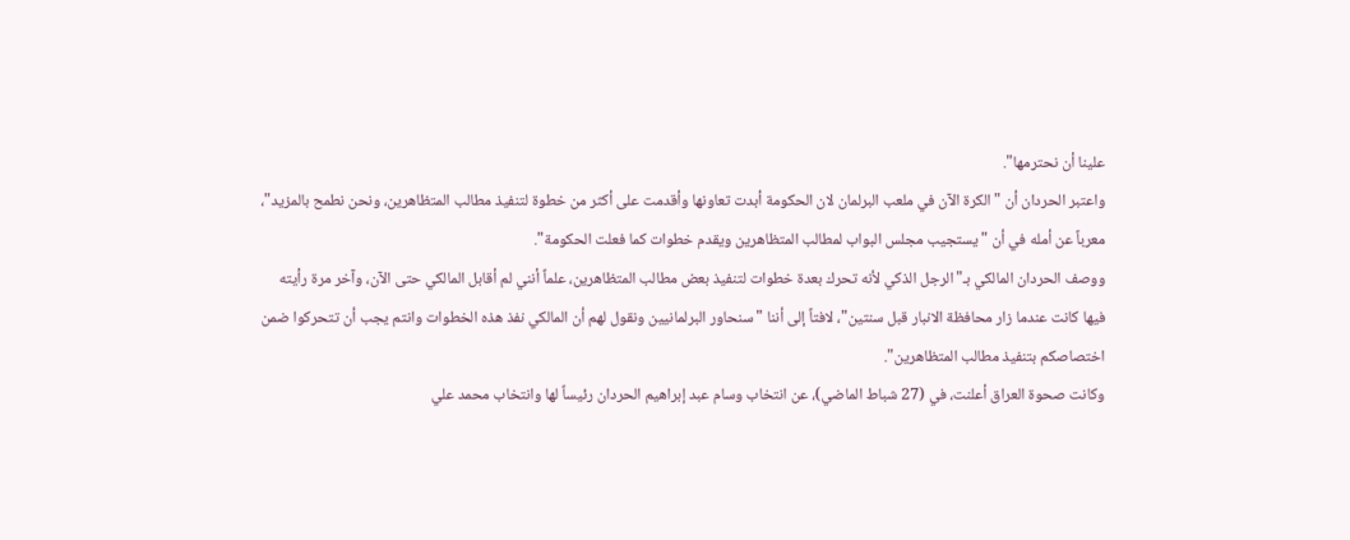علينا أن نحترمها".
واعتبر الحردان أن "الكرة الآن في ملعب البرلمان لان الحكومة أبدت تعاونها وأقدمت على أكثر من خطوة لتنفيذ مطالب المتظاهرين، ونحن نطمح بالمزيد"، معرباً عن أمله في أن "يستجيب مجلس البواب لمطالب المتظاهرين ويقدم خطوات كما فعلت الحكومة".
ووصف الحردان المالكي بـ"الرجل الذكي لأنه تحرك بعدة خطوات لتنفيذ بعض مطالب المتظاهرين، علماً أنني لم أقابل المالكي حتى الآن، وآخر مرة رأيته فيها كانت عندما زار محافظة الانبار قبل سنتين"، لافتاً إلى أننا "سنحاور البرلمانيين ونقول لهم أن المالكي نفذ هذه الخطوات وانتم يجب أن تتحركوا ضمن اختصاصكم بتنفيذ مطالب المتظاهرين".
وكانت صحوة العراق أعلنت، في (27 شباط الماضي)، عن انتخاب وسام عبد إبراهيم الحردان رئيساً لها وانتخاب محمد علي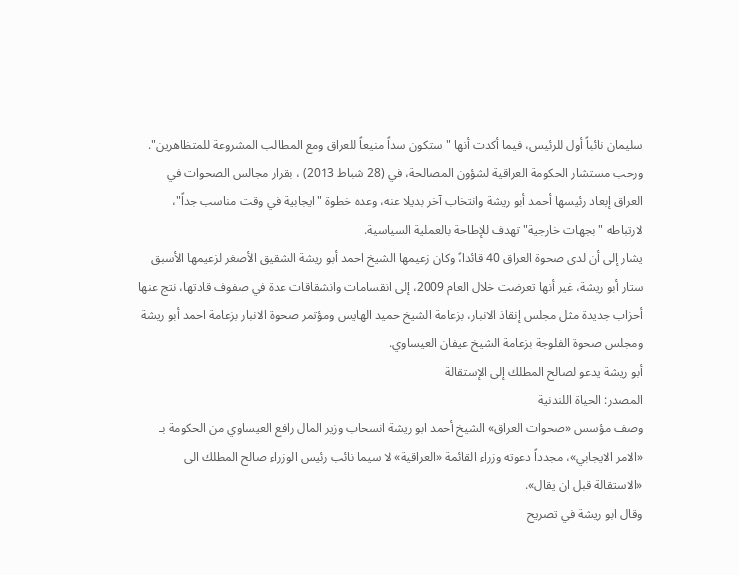سليمان نائباً أول للرئيس، فيما أكدت أنها "ستكون سداً منيعاً للعراق ومع المطالب المشروعة للمتظاهرين".
ورحب مستشار الحكومة العراقية لشؤون المصالحة، في (28 شباط 2013) ، بقرار مجالس الصحوات في العراق إبعاد رئيسها أحمد أبو ريشة وانتخاب آخر بديلا عنه، وعده خطوة "ايجابية في وقت مناسب جداً"، لارتباطه "بجهات خارجية" تهدف للإطاحة بالعملية السياسية.
يشار إلى أن لدى صحوة العراق 40 قائدا،ً وكان زعيمها الشيخ احمد أبو ريشة الشقيق الأصغر لزعيمها الأسبق ستار أبو ريشة، غير أنها تعرضت خلال العام 2009، إلى انقسامات وانشقاقات عدة في صفوف قادتها، نتج عنها أحزاب جديدة مثل مجلس إنقاذ الانبار، بزعامة الشيخ حميد الهايس ومؤتمر صحوة الانبار بزعامة احمد أبو ريشة ومجلس صحوة الفلوجة بزعامة الشيخ عيفان العيساوي.
أبو ريشة يدعو لصالح المطلك إلى الإستقالة
المصدر: الحياة اللندنية
وصف مؤسس «صحوات العراق» الشيخ أحمد ابو ريشة انسحاب وزير المال رافع العيساوي من الحكومة بـ «الامر الايجابي»، مجدداً دعوته وزراء القائمة «العراقية» لا سيما نائب رئيس الوزراء صالح المطلك الى «الاستقالة قبل ان يقال».
وقال ابو ريشة في تصريح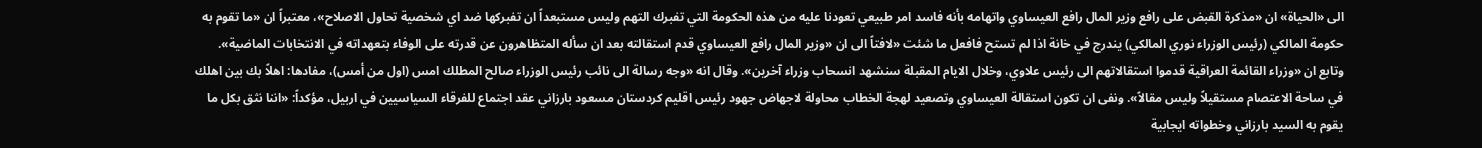الى «الحياة» ان «مذكرة القبض على رافع وزير المال رافع العيساوي واتهامه بأنه فاسد امر طبيعي تعودنا عليه من هذه الحكومة التي تفبرك التهم وليس مستبعداً ان تفبركها ضد اي شخصية تحاول الاصلاح»، معتبراً ان «ما تقوم به حكومة المالكي (رئيس الوزراء نوري المالكي) يندرج في خانة اذا لم تستح فافعل ما شئت «لافتاً الى ان «وزير المال رافع العيساوي قدم استقالته بعد ان سأله المتظاهرون عن قدرته على الوفاء بتعهداته في الانتخابات الماضية».
وتابع ان «وزراء القائمة العراقية قدموا استقالاتهم الى رئيس علاوي، وخلال الايام المقبلة سنشهد انسحاب وزراء آخرين». وقال انه «وجه رسالة الى نائب رئيس الوزراء صالح المطلك امس (اول من أمس)، مفادها: اهلاً بك بين اهلك في ساحة الاعتصام مستقيلاً وليس مقالاً». ونفى ان تكون استقالة العيساوي وتصعيد لهجة الخطاب محاولة لاجهاض جهود رئيس اقليم كردستان مسعود بارزاني عقد اجتماع للفرقاء السياسيين في اربيل، مؤكداً: «اننا نثق بكل ما يقوم به السيد بارزاني وخطواته ايجابية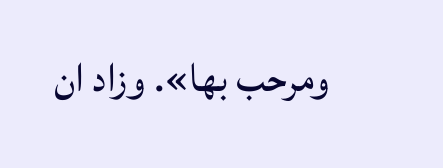ومرحب بها». وزاد ان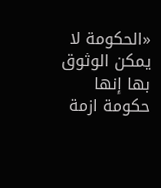«الحكومة لا يمكن الوثوق بها إنها حكومة ازمة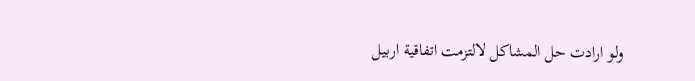ولو ارادت حل المشاكل لالتزمت اتفاقية اربيل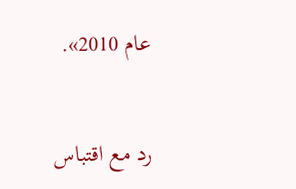عام 2010».


رد مع اقتباس